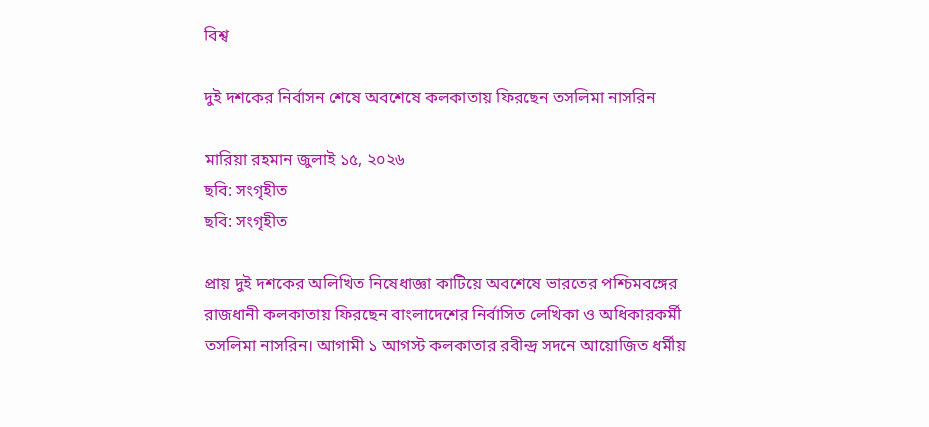বিশ্ব

দুই দশকের নির্বাসন শেষে অবশেষে কলকাতায় ফিরছেন তসলিমা নাসরিন

মারিয়া রহমান জুলাই ১৫, ২০২৬
ছবি: সংগৃহীত
ছবি: সংগৃহীত

প্রায় দুই দশকের অলিখিত নিষেধাজ্ঞা কাটিয়ে অবশেষে ভারতের পশ্চিমবঙ্গের রাজধানী কলকাতায় ফিরছেন বাংলাদেশের নির্বাসিত লেখিকা ও অধিকারকর্মী তসলিমা নাসরিন। আগামী ১ আগস্ট কলকাতার রবীন্দ্র সদনে আয়োজিত ধর্মীয়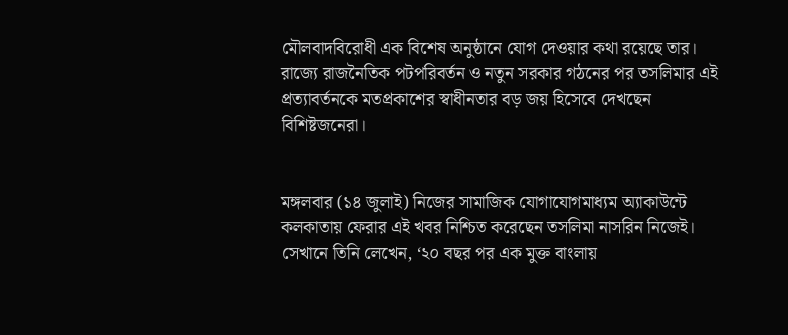মৌলবাদবিরোধী এক বিশেষ অনুষ্ঠানে যোগ দেওয়ার কথা রয়েছে তার। রাজ্যে রাজনৈতিক পটপরিবর্তন ও নতুন সরকার গঠনের পর তসলিমার এই প্রত্যাবর্তনকে মতপ্রকাশের স্বাধীনতার বড় জয় হিসেবে দেখছেন বিশিষ্টজনেরা।


মঙ্গলবার (১৪ জুলাই) নিজের সামাজিক যোগাযোগমাধ্যম অ্যাকাউন্টে কলকাতায় ফেরার এই খবর নিশ্চিত করেছেন তসলিমা নাসরিন নিজেই। সেখানে তিনি লেখেন, ‘২০ বছর পর এক মুক্ত বাংলায়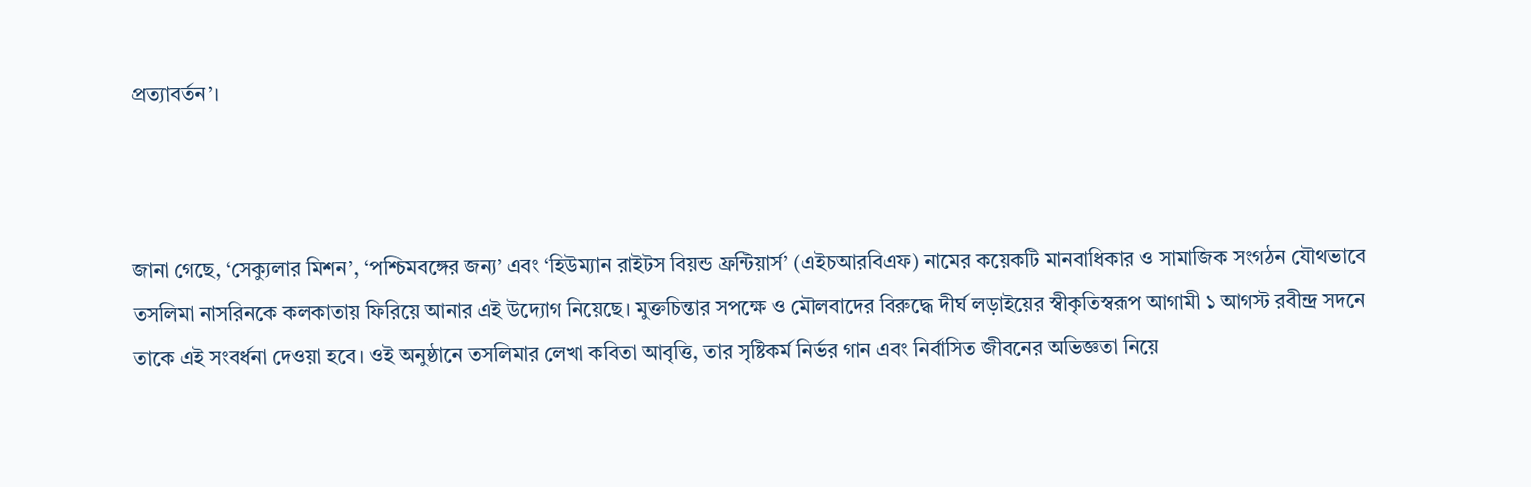প্রত্যাবর্তন’।



জানা গেছে, ‘সেক্যুলার মিশন’, ‘পশ্চিমবঙ্গের জন্য’ এবং ‘হিউম্যান রাইটস বিয়ন্ড ফ্রন্টিয়ার্স’ (এইচআরবিএফ) নামের কয়েকটি মানবাধিকার ও সামাজিক সংগঠন যৌথভাবে তসলিমা নাসরিনকে কলকাতায় ফিরিয়ে আনার এই উদ্যোগ নিয়েছে। মুক্তচিন্তার সপক্ষে ও মৌলবাদের বিরুদ্ধে দীর্ঘ লড়াইয়ের স্বীকৃতিস্বরূপ আগামী ১ আগস্ট রবীন্দ্র সদনে তাকে এই সংবর্ধনা দেওয়া হবে। ওই অনুষ্ঠানে তসলিমার লেখা কবিতা আবৃত্তি, তার সৃষ্টিকর্ম নির্ভর গান এবং নির্বাসিত জীবনের অভিজ্ঞতা নিয়ে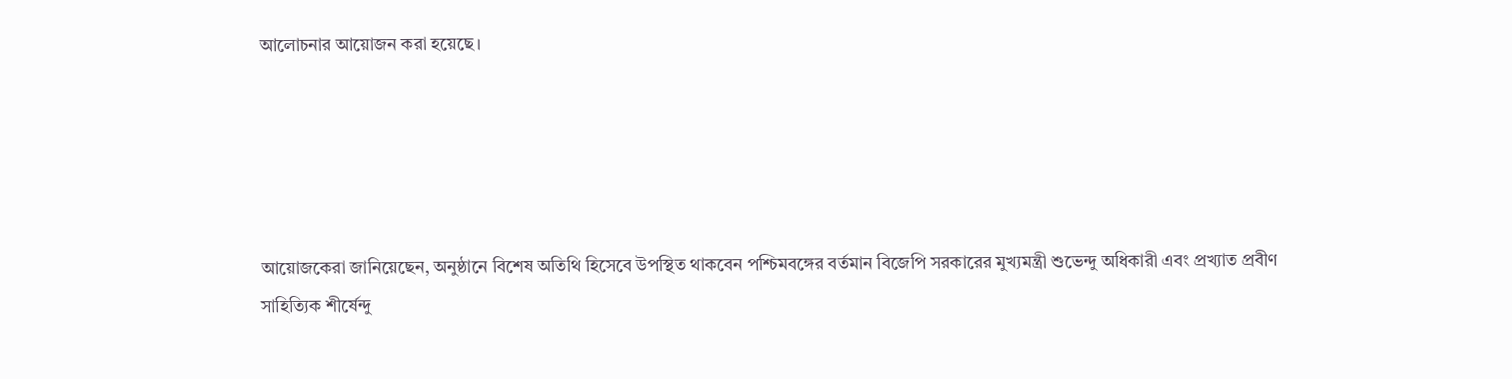আলোচনার আয়োজন করা হয়েছে।





আয়োজকেরা জানিয়েছেন, অনুষ্ঠানে বিশেষ অতিথি হিসেবে উপস্থিত থাকবেন পশ্চিমবঙ্গের বর্তমান বিজেপি সরকারের মুখ্যমন্ত্রী শুভেন্দু অধিকারী এবং প্রখ্যাত প্রবীণ সাহিত্যিক শীর্ষেন্দু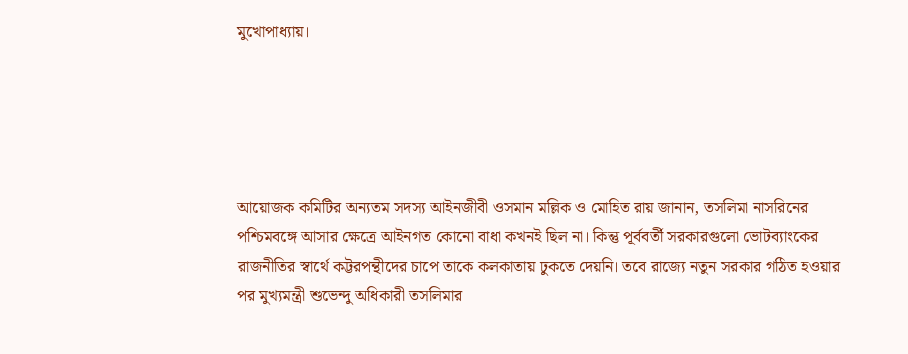মুখোপাধ্যায়।





আয়োজক কমিটির অন্যতম সদস্য আইনজীবী ওসমান মল্লিক ও মোহিত রায় জানান, তসলিমা নাসরিনের পশ্চিমবঙ্গে আসার ক্ষেত্রে আইনগত কোনো বাধা কখনই ছিল না। কিন্তু পূর্ববর্তী সরকারগুলো ভোটব্যাংকের রাজনীতির স্বার্থে কট্টরপন্থীদের চাপে তাকে কলকাতায় ঢুকতে দেয়নি। তবে রাজ্যে নতুন সরকার গঠিত হওয়ার পর মুখ্যমন্ত্রী শুভেন্দু অধিকারী তসলিমার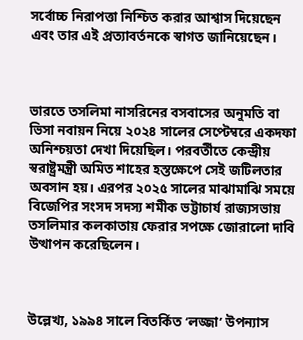সর্বোচ্চ নিরাপত্তা নিশ্চিত করার আশ্বাস দিয়েছেন এবং তার এই প্রত্যাবর্তনকে স্বাগত জানিয়েছেন।



ভারতে তসলিমা নাসরিনের বসবাসের অনুমতি বা ভিসা নবায়ন নিয়ে ২০২৪ সালের সেপ্টেম্বরে একদফা অনিশ্চয়তা দেখা দিয়েছিল। পরবর্তীতে কেন্দ্রীয় স্বরাষ্ট্রমন্ত্রী অমিত শাহের হস্তক্ষেপে সেই জটিলতার অবসান হয়। এরপর ২০২৫ সালের মাঝামাঝি সময়ে বিজেপির সংসদ সদস্য শমীক ভট্টাচার্য রাজ্যসভায় তসলিমার কলকাতায় ফেরার সপক্ষে জোরালো দাবি উত্থাপন করেছিলেন।



উল্লেখ্য, ১৯৯৪ সালে বিতর্কিত ‘লজ্জা’ উপন্যাস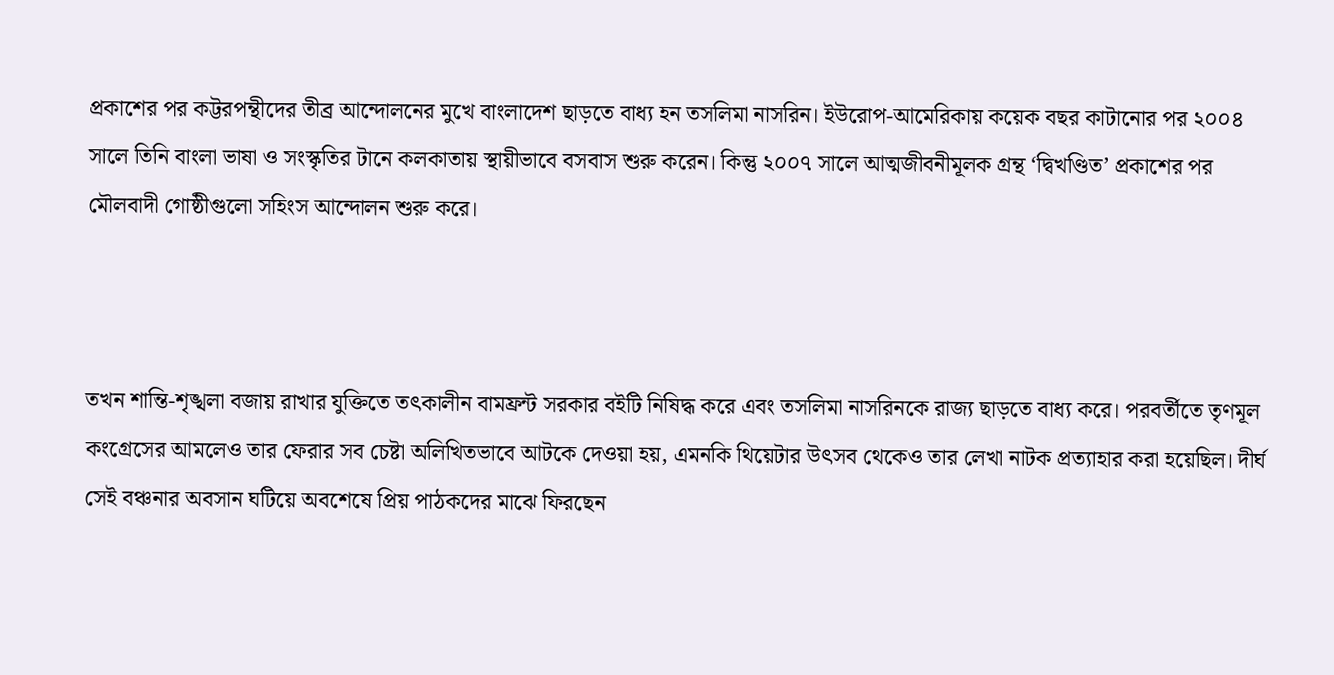প্রকাশের পর কট্টরপন্থীদের তীব্র আন্দোলনের মুখে বাংলাদেশ ছাড়তে বাধ্য হন তসলিমা নাসরিন। ইউরোপ-আমেরিকায় কয়েক বছর কাটানোর পর ২০০৪ সালে তিনি বাংলা ভাষা ও সংস্কৃতির টানে কলকাতায় স্থায়ীভাবে বসবাস শুরু করেন। কিন্তু ২০০৭ সালে আত্মজীবনীমূলক গ্রন্থ ‘দ্বিখণ্ডিত’ প্রকাশের পর মৌলবাদী গোষ্ঠীগুলো সহিংস আন্দোলন শুরু করে।



তখন শান্তি-শৃঙ্খলা বজায় রাখার যুক্তিতে তৎকালীন বামফ্রন্ট সরকার বইটি নিষিদ্ধ করে এবং তসলিমা নাসরিনকে রাজ্য ছাড়তে বাধ্য করে। পরবর্তীতে তৃণমূল কংগ্রেসের আমলেও তার ফেরার সব চেষ্টা অলিখিতভাবে আটকে দেওয়া হয়, এমনকি থিয়েটার উৎসব থেকেও তার লেখা নাটক প্রত্যাহার করা হয়েছিল। দীর্ঘ সেই বঞ্চনার অবসান ঘটিয়ে অবশেষে প্রিয় পাঠকদের মাঝে ফিরছেন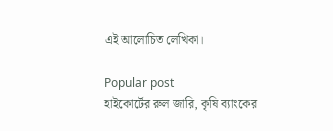এই আলোচিত লেখিকা।

Popular post
হাইকোর্টের রুল জারি, কৃষি ব্যাংকের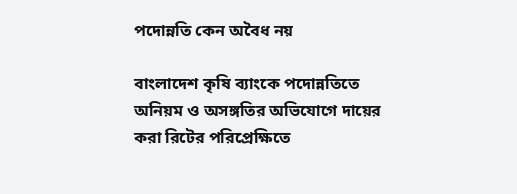পদোন্নতি কেন অবৈধ নয়

বাংলাদেশ কৃষি ব্যাংকে পদোন্নতিতে অনিয়ম ও অসঙ্গতির অভিযোগে দায়ের করা রিটের পরিপ্রেক্ষিতে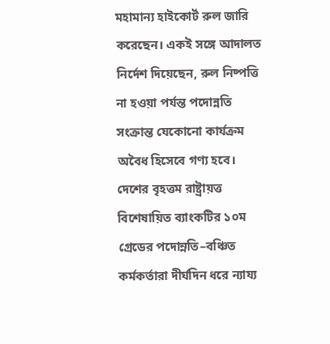মহামান্য হাইকোর্ট রুল জারি করেছেন। একই সঙ্গে আদালত নির্দেশ দিয়েছেন, রুল নিষ্পত্তি না হওয়া পর্যন্ত পদোন্নতি সংক্রান্ত যেকোনো কার্যক্রম অবৈধ হিসেবে গণ্য হবে। দেশের বৃহত্তম রাষ্ট্রায়ত্ত বিশেষায়িত ব্যাংকটির ১০ম গ্রেডের পদোন্নতি–বঞ্চিত কর্মকর্তারা দীর্ঘদিন ধরে ন্যায্য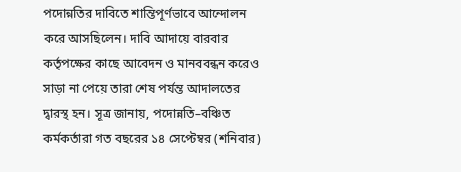পদোন্নতির দাবিতে শান্তিপূর্ণভাবে আন্দোলন করে আসছিলেন। দাবি আদায়ে বারবার কর্তৃপক্ষের কাছে আবেদন ও মানববন্ধন করেও সাড়া না পেয়ে তারা শেষ পর্যন্ত আদালতের দ্বারস্থ হন। সূত্র জানায়, পদোন্নতি–বঞ্চিত কর্মকর্তারা গত বছরের ১৪ সেপ্টেম্বর (শনিবার)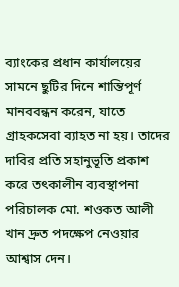ব্যাংকের প্রধান কার্যালয়ের সামনে ছুটির দিনে শান্তিপূর্ণ মানববন্ধন করেন, যাতে গ্রাহকসেবা ব্যাহত না হয়। তাদের দাবির প্রতি সহানুভূতি প্রকাশ করে তৎকালীন ব্যবস্থাপনা পরিচালক মো. শওকত আলী খান দ্রুত পদক্ষেপ নেওয়ার আশ্বাস দেন।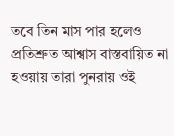তবে তিন মাস পার হলেও প্রতিশ্রুত আশ্বাস বাস্তবায়িত না হওয়ায় তারা পুনরায় ওই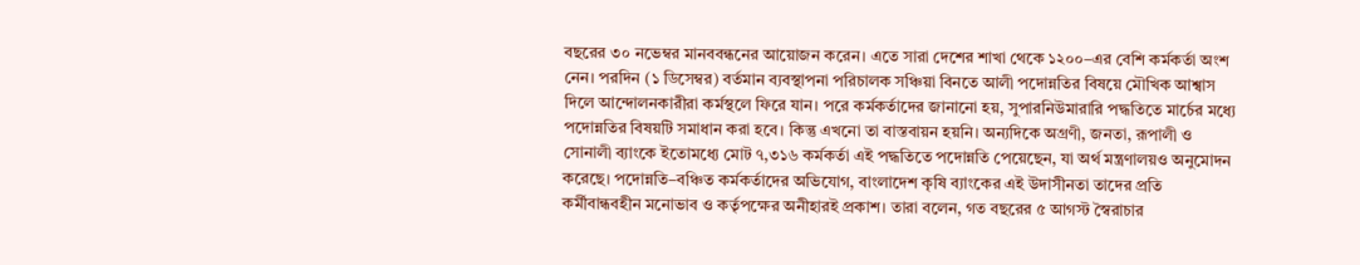বছরের ৩০ নভেম্বর মানববন্ধনের আয়োজন করেন। এতে সারা দেশের শাখা থেকে ১২০০–এর বেশি কর্মকর্তা অংশ নেন। পরদিন (১ ডিসেম্বর) বর্তমান ব্যবস্থাপনা পরিচালক সঞ্চিয়া বিনতে আলী পদোন্নতির বিষয়ে মৌখিক আশ্বাস দিলে আন্দোলনকারীরা কর্মস্থলে ফিরে যান। পরে কর্মকর্তাদের জানানো হয়, সুপারনিউমারারি পদ্ধতিতে মার্চের মধ্যে পদোন্নতির বিষয়টি সমাধান করা হবে। কিন্তু এখনো তা বাস্তবায়ন হয়নি। অন্যদিকে অগ্রণী, জনতা, রূপালী ও সোনালী ব্যাংকে ইতোমধ্যে মোট ৭,৩১৬ কর্মকর্তা এই পদ্ধতিতে পদোন্নতি পেয়েছেন, যা অর্থ মন্ত্রণালয়ও অনুমোদন করেছে। পদোন্নতি–বঞ্চিত কর্মকর্তাদের অভিযোগ, বাংলাদেশ কৃষি ব্যাংকের এই উদাসীনতা তাদের প্রতি কর্মীবান্ধবহীন মনোভাব ও কর্তৃপক্ষের অনীহারই প্রকাশ। তারা বলেন, গত বছরের ৫ আগস্ট স্বৈরাচার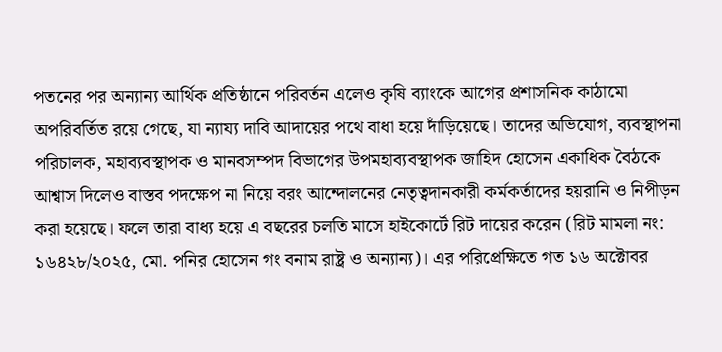পতনের পর অন্যান্য আর্থিক প্রতিষ্ঠানে পরিবর্তন এলেও কৃষি ব্যাংকে আগের প্রশাসনিক কাঠামো অপরিবর্তিত রয়ে গেছে, যা ন্যায্য দাবি আদায়ের পথে বাধা হয়ে দাঁড়িয়েছে। তাদের অভিযোগ, ব্যবস্থাপনা পরিচালক, মহাব্যবস্থাপক ও মানবসম্পদ বিভাগের উপমহাব্যবস্থাপক জাহিদ হোসেন একাধিক বৈঠকে আশ্বাস দিলেও বাস্তব পদক্ষেপ না নিয়ে বরং আন্দোলনের নেতৃত্বদানকারী কর্মকর্তাদের হয়রানি ও নিপীড়ন করা হয়েছে। ফলে তারা বাধ্য হয়ে এ বছরের চলতি মাসে হাইকোর্টে রিট দায়ের করেন (রিট মামলা নং: ১৬৪২৮/২০২৫, মো. পনির হোসেন গং বনাম রাষ্ট্র ও অন্যান্য)। এর পরিপ্রেক্ষিতে গত ১৬ অক্টোবর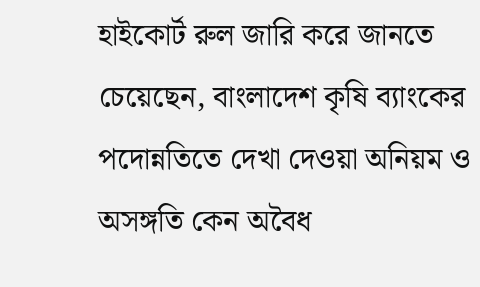হাইকোর্ট রুল জারি করে জানতে চেয়েছেন, বাংলাদেশ কৃষি ব্যাংকের পদোন্নতিতে দেখা দেওয়া অনিয়ম ও অসঙ্গতি কেন অবৈধ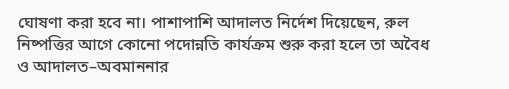ঘোষণা করা হবে না। পাশাপাশি আদালত নির্দেশ দিয়েছেন, রুল নিষ্পত্তির আগে কোনো পদোন্নতি কার্যক্রম শুরু করা হলে তা অবৈধ ও আদালত–অবমাননার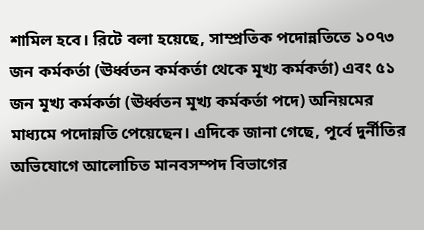শামিল হবে। রিটে বলা হয়েছে, সাম্প্রতিক পদোন্নতিতে ১০৭৩ জন কর্মকর্তা (ঊর্ধ্বতন কর্মকর্তা থেকে মূখ্য কর্মকর্তা) এবং ৫১ জন মূখ্য কর্মকর্তা (ঊর্ধ্বতন মূখ্য কর্মকর্তা পদে) অনিয়মের মাধ্যমে পদোন্নতি পেয়েছেন। এদিকে জানা গেছে, পূর্বে দুর্নীতির অভিযোগে আলোচিত মানবসম্পদ বিভাগের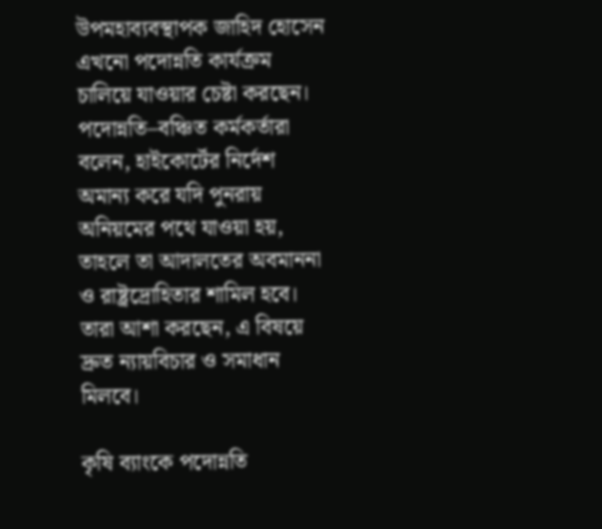উপমহাব্যবস্থাপক জাহিদ হোসেন এখনো পদোন্নতি কার্যক্রম চালিয়ে যাওয়ার চেষ্টা করছেন। পদোন্নতি–বঞ্চিত কর্মকর্তারা বলেন, হাইকোর্টের নির্দেশ অমান্য করে যদি পুনরায় অনিয়মের পথে যাওয়া হয়, তাহলে তা আদালতের অবমাননা ও রাষ্ট্রদ্রোহিতার শামিল হবে। তারা আশা করছেন, এ বিষয়ে দ্রুত ন্যায়বিচার ও সমাধান মিলবে।

কৃষি ব্যাংকে পদোন্নতি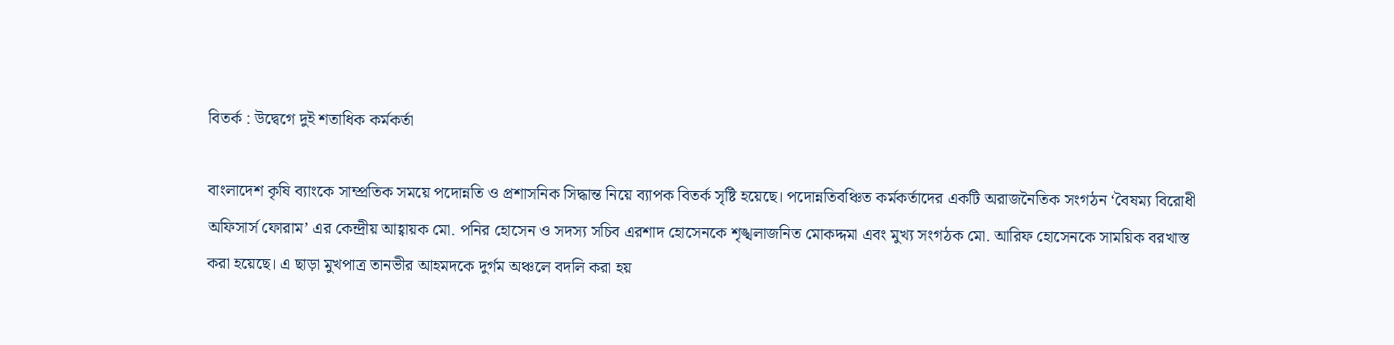বিতর্ক : উদ্বেগে দুই শতাধিক কর্মকর্তা

বাংলাদেশ কৃষি ব্যাংকে সাম্প্রতিক সময়ে পদোন্নতি ও প্রশাসনিক সিদ্ধান্ত নিয়ে ব্যাপক বিতর্ক সৃষ্টি হয়েছে। পদোন্নতিবঞ্চিত কর্মকর্তাদের একটি অরাজনৈতিক সংগঠন ‘বৈষম্য বিরোধী অফিসার্স ফোরাম’ এর কেন্দ্রীয় আহ্বায়ক মো. পনির হোসেন ও সদস্য সচিব এরশাদ হোসেনকে শৃঙ্খলাজনিত মোকদ্দমা এবং মুখ্য সংগঠক মো. আরিফ হোসেনকে সাময়িক বরখাস্ত করা হয়েছে। এ ছাড়া মুখপাত্র তানভীর আহমদকে দুর্গম অঞ্চলে বদলি করা হয়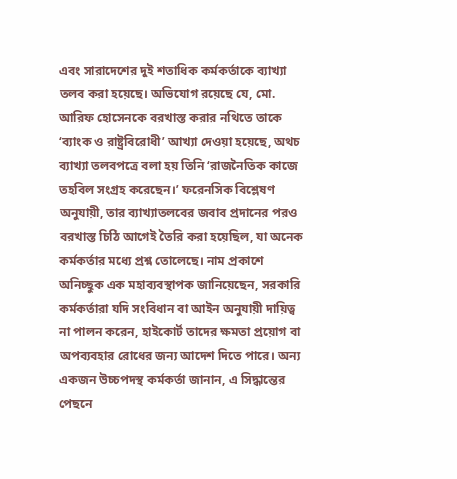এবং সারাদেশের দুই শতাধিক কর্মকর্তাকে ব্যাখ্যা তলব করা হয়েছে। অভিযোগ রয়েছে যে, মো. আরিফ হোসেনকে বরখাস্ত করার নথিতে তাকে ‘ব্যাংক ও রাষ্ট্রবিরোধী’ আখ্যা দেওয়া হয়েছে, অথচ ব্যাখ্যা তলবপত্রে বলা হয় তিনি ‘রাজনৈতিক কাজে তহবিল সংগ্রহ করেছেন।’ ফরেনসিক বিশ্লেষণ অনুযায়ী, তার ব্যাখ্যাতলবের জবাব প্রদানের পরও বরখাস্ত চিঠি আগেই তৈরি করা হয়েছিল, যা অনেক কর্মকর্তার মধ্যে প্রশ্ন তোলেছে। নাম প্রকাশে অনিচ্ছুক এক মহাব্যবস্থাপক জানিয়েছেন, সরকারি কর্মকর্তারা যদি সংবিধান বা আইন অনুযায়ী দায়িত্ব না পালন করেন, হাইকোর্ট তাদের ক্ষমতা প্রয়োগ বা অপব্যবহার রোধের জন্য আদেশ দিতে পারে। অন্য একজন উচ্চপদস্থ কর্মকর্তা জানান, এ সিদ্ধান্তের পেছনে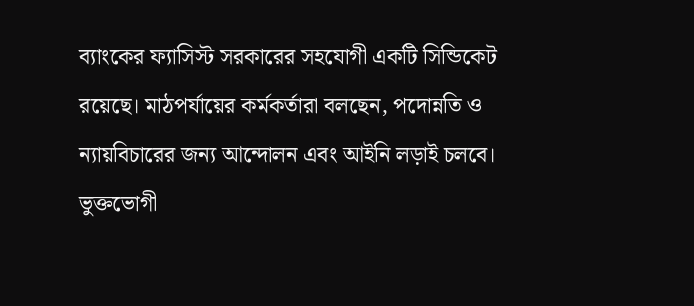ব্যাংকের ফ্যাসিস্ট সরকারের সহযোগী একটি সিন্ডিকেট রয়েছে। মাঠপর্যায়ের কর্মকর্তারা বলছেন, পদোন্নতি ও ন্যায়বিচারের জন্য আন্দোলন এবং আইনি লড়াই চলবে। ভুক্তভোগী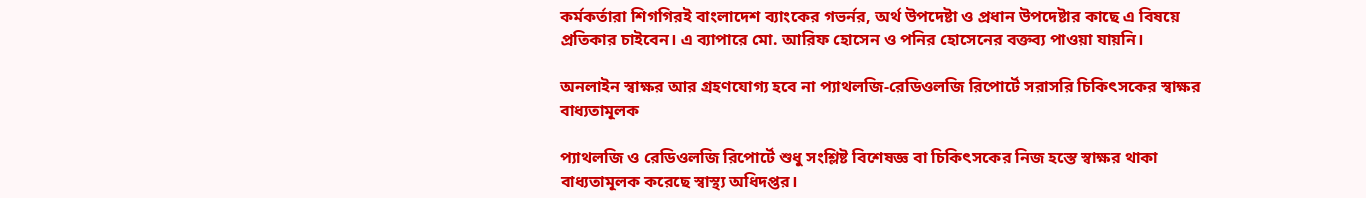কর্মকর্তারা শিগগিরই বাংলাদেশ ব্যাংকের গভর্নর, অর্থ উপদেষ্টা ও প্রধান উপদেষ্টার কাছে এ বিষয়ে প্রতিকার চাইবেন। এ ব্যাপারে মো. আরিফ হোসেন ও পনির হোসেনের বক্তব্য পাওয়া যায়নি।

অনলাইন স্বাক্ষর আর গ্রহণযোগ্য হবে না প্যাথলজি-রেডিওলজি রিপোর্টে সরাসরি চিকিৎসকের স্বাক্ষর বাধ্যতামূলক

প্যাথলজি ও রেডিওলজি রিপোর্টে শুধু সংশ্লিষ্ট বিশেষজ্ঞ বা চিকিৎসকের নিজ হস্তে স্বাক্ষর থাকা বাধ্যতামূলক করেছে স্বাস্থ্য অধিদপ্তর।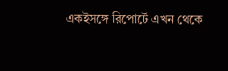একইসঙ্গে রিপোর্টে এখন থেকে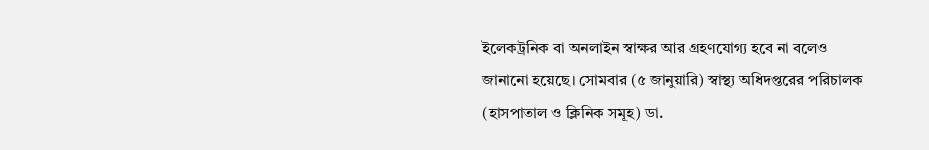ইলেকট্রনিক বা অনলাইন স্বাক্ষর আর গ্রহণযোগ্য হবে না বলেও জানানো হয়েছে। সোমবার (৫ জানুয়ারি) স্বাস্থ্য অধিদপ্তরের পরিচালক (হাসপাতাল ও ক্লিনিক সমূহ) ডা.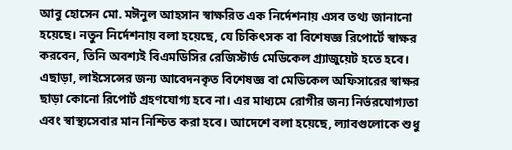আবু হোসেন মো. মঈনুল আহসান স্বাক্ষরিত এক নির্দেশনায় এসব তথ্য জানানো হয়েছে। নতুন নির্দেশনায় বলা হয়েছে, যে চিকিৎসক বা বিশেষজ্ঞ রিপোর্টে স্বাক্ষর করবেন, তিনি অবশ্যই বিএমডিসির রেজিস্টার্ড মেডিকেল গ্র্যাজুয়েট হতে হবে। এছাড়া, লাইসেন্সের জন্য আবেদনকৃত বিশেষজ্ঞ বা মেডিকেল অফিসারের স্বাক্ষর ছাড়া কোনো রিপোর্ট গ্রহণযোগ্য হবে না। এর মাধ্যমে রোগীর জন্য নির্ভরযোগ্যতা এবং স্বাস্থ্যসেবার মান নিশ্চিত করা হবে। আদেশে বলা হয়েছে, ল্যাবগুলোকে শুধু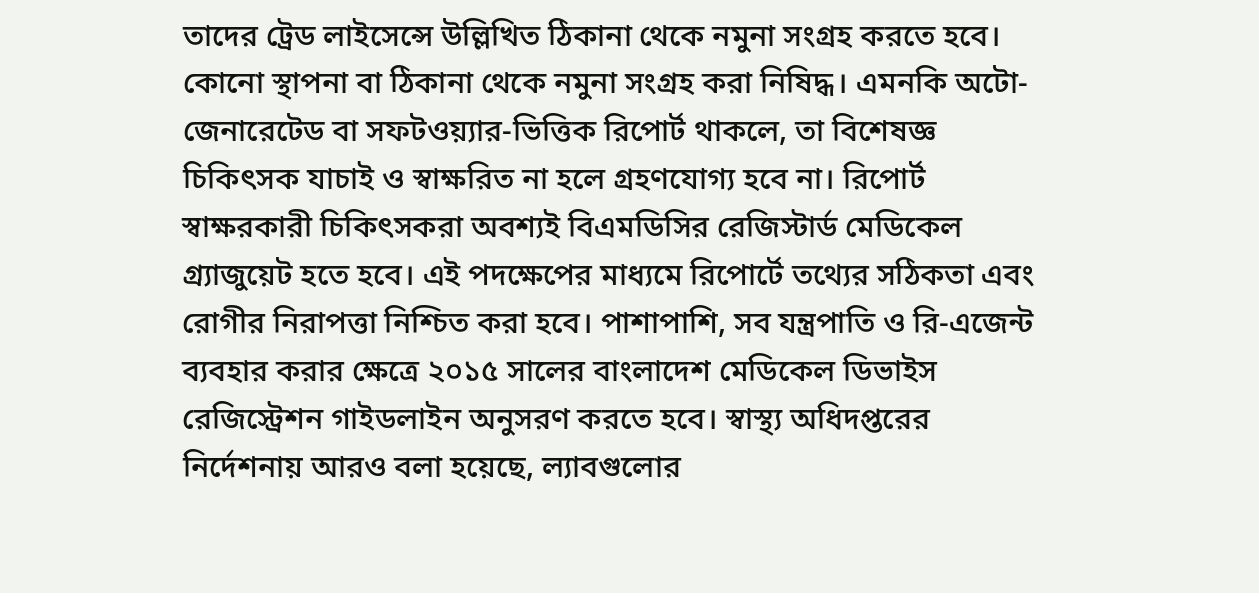তাদের ট্রেড লাইসেন্সে উল্লিখিত ঠিকানা থেকে নমুনা সংগ্রহ করতে হবে। কোনো স্থাপনা বা ঠিকানা থেকে নমুনা সংগ্রহ করা নিষিদ্ধ। এমনকি অটো-জেনারেটেড বা সফটওয়্যার-ভিত্তিক রিপোর্ট থাকলে, তা বিশেষজ্ঞ চিকিৎসক যাচাই ও স্বাক্ষরিত না হলে গ্রহণযোগ্য হবে না। রিপোর্ট স্বাক্ষরকারী চিকিৎসকরা অবশ্যই বিএমডিসির রেজিস্টার্ড মেডিকেল গ্র্যাজুয়েট হতে হবে। এই পদক্ষেপের মাধ্যমে রিপোর্টে তথ্যের সঠিকতা এবং রোগীর নিরাপত্তা নিশ্চিত করা হবে। পাশাপাশি, সব যন্ত্রপাতি ও রি-এজেন্ট ব্যবহার করার ক্ষেত্রে ২০১৫ সালের বাংলাদেশ মেডিকেল ডিভাইস রেজিস্ট্রেশন গাইডলাইন অনুসরণ করতে হবে। স্বাস্থ্য অধিদপ্তরের নির্দেশনায় আরও বলা হয়েছে, ল্যাবগুলোর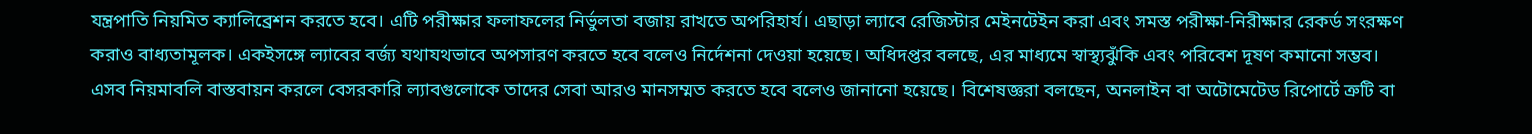যন্ত্রপাতি নিয়মিত ক্যালিব্রেশন করতে হবে। এটি পরীক্ষার ফলাফলের নির্ভুলতা বজায় রাখতে অপরিহার্য। এছাড়া ল্যাবে রেজিস্টার মেইনটেইন করা এবং সমস্ত পরীক্ষা-নিরীক্ষার রেকর্ড সংরক্ষণ করাও বাধ্যতামূলক। একইসঙ্গে ল্যাবের বর্জ্য যথাযথভাবে অপসারণ করতে হবে বলেও নির্দেশনা দেওয়া হয়েছে। অধিদপ্তর বলছে, এর মাধ্যমে স্বাস্থ্যঝুঁকি এবং পরিবেশ দূষণ কমানো সম্ভব। এসব নিয়মাবলি বাস্তবায়ন করলে বেসরকারি ল্যাবগুলোকে তাদের সেবা আরও মানসম্মত করতে হবে বলেও জানানো হয়েছে। বিশেষজ্ঞরা বলছেন, অনলাইন বা অটোমেটেড রিপোর্টে ত্রুটি বা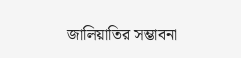জালিয়াতির সম্ভাবনা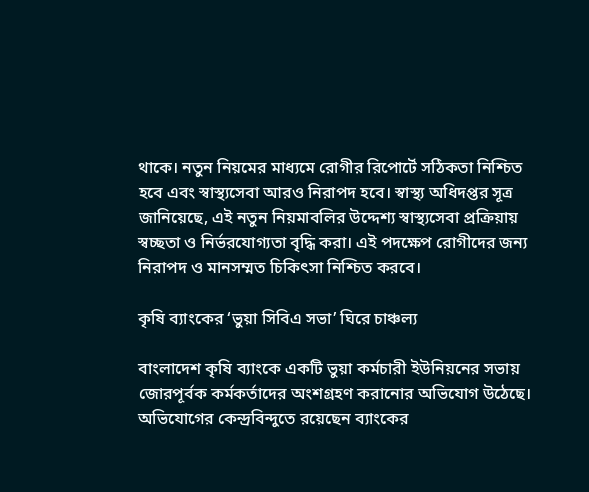থাকে। নতুন নিয়মের মাধ্যমে রোগীর রিপোর্টে সঠিকতা নিশ্চিত হবে এবং স্বাস্থ্যসেবা আরও নিরাপদ হবে। স্বাস্থ্য অধিদপ্তর সূত্র জানিয়েছে, এই নতুন নিয়মাবলির উদ্দেশ্য স্বাস্থ্যসেবা প্রক্রিয়ায় স্বচ্ছতা ও নির্ভরযোগ্যতা বৃদ্ধি করা। এই পদক্ষেপ রোগীদের জন্য নিরাপদ ও মানসম্মত চিকিৎসা নিশ্চিত করবে।

কৃষি ব্যাংকের ‘ভুয়া সিবিএ সভা’ ঘিরে চাঞ্চল্য

বাংলাদেশ কৃষি ব্যাংকে একটি ভুয়া কর্মচারী ইউনিয়নের সভায় জোরপূর্বক কর্মকর্তাদের অংশগ্রহণ করানোর অভিযোগ উঠেছে। অভিযোগের কেন্দ্রবিন্দুতে রয়েছেন ব্যাংকের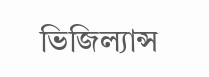ভিজিল্যান্স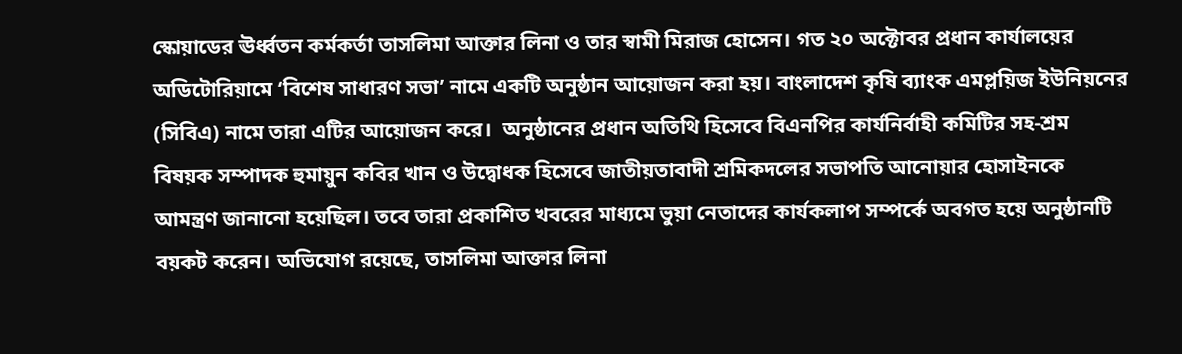স্কোয়াডের ঊর্ধ্বতন কর্মকর্তা তাসলিমা আক্তার লিনা ও তার স্বামী মিরাজ হোসেন। গত ২০ অক্টোবর প্রধান কার্যালয়ের অডিটোরিয়ামে ‘বিশেষ সাধারণ সভা’ নামে একটি অনুষ্ঠান আয়োজন করা হয়। বাংলাদেশ কৃষি ব্যাংক এমপ্লয়িজ ইউনিয়নের (সিবিএ) নামে তারা এটির আয়োজন করে।  অনুষ্ঠানের প্রধান অতিথি হিসেবে বিএনপির কার্যনির্বাহী কমিটির সহ-শ্রম বিষয়ক সম্পাদক হুমায়ুন কবির খান ও উদ্বোধক হিসেবে জাতীয়তাবাদী শ্রমিকদলের সভাপতি আনোয়ার হোসাইনকে আমন্ত্রণ জানানো হয়েছিল। তবে তারা প্রকাশিত খবরের মাধ্যমে ভুয়া নেতাদের কার্যকলাপ সম্পর্কে অবগত হয়ে অনুষ্ঠানটি বয়কট করেন। অভিযোগ রয়েছে, তাসলিমা আক্তার লিনা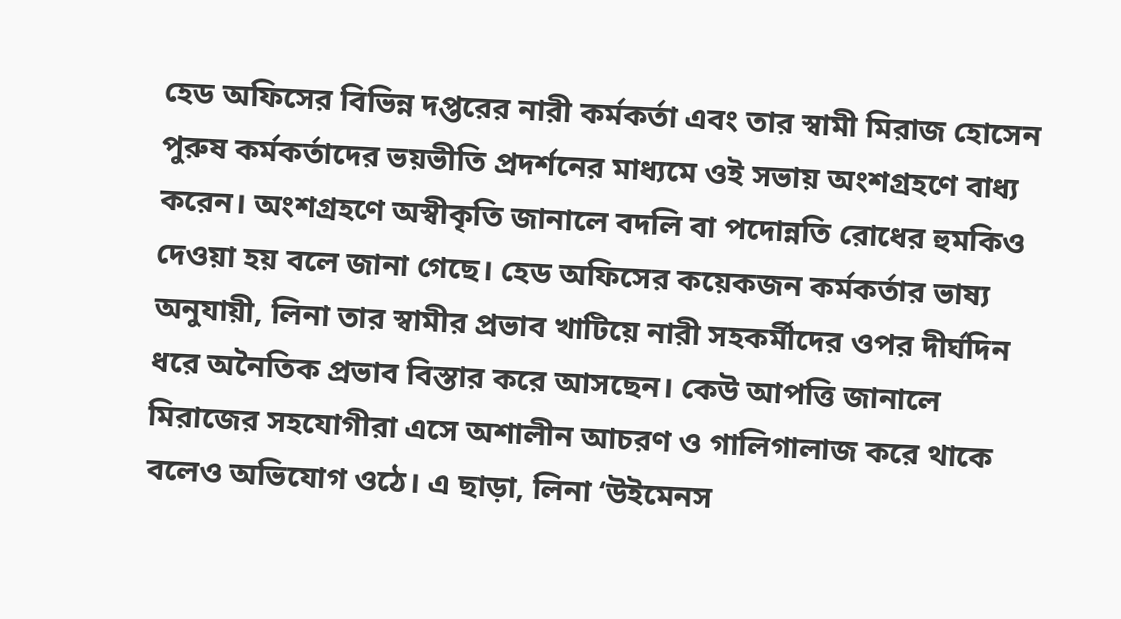হেড অফিসের বিভিন্ন দপ্তরের নারী কর্মকর্তা এবং তার স্বামী মিরাজ হোসেন পুরুষ কর্মকর্তাদের ভয়ভীতি প্রদর্শনের মাধ্যমে ওই সভায় অংশগ্রহণে বাধ্য করেন। অংশগ্রহণে অস্বীকৃতি জানালে বদলি বা পদোন্নতি রোধের হুমকিও দেওয়া হয় বলে জানা গেছে। হেড অফিসের কয়েকজন কর্মকর্তার ভাষ্য অনুযায়ী, লিনা তার স্বামীর প্রভাব খাটিয়ে নারী সহকর্মীদের ওপর দীর্ঘদিন ধরে অনৈতিক প্রভাব বিস্তার করে আসছেন। কেউ আপত্তি জানালে মিরাজের সহযোগীরা এসে অশালীন আচরণ ও গালিগালাজ করে থাকে বলেও অভিযোগ ওঠে। এ ছাড়া, লিনা ‘উইমেনস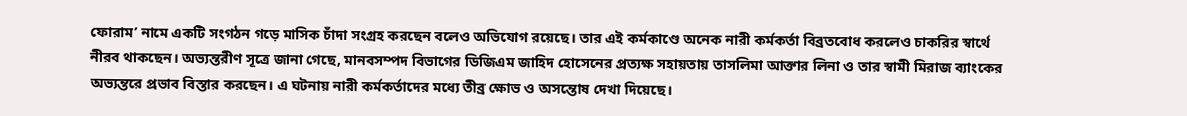ফোরাম’ নামে একটি সংগঠন গড়ে মাসিক চাঁদা সংগ্রহ করছেন বলেও অভিযোগ রয়েছে। তার এই কর্মকাণ্ডে অনেক নারী কর্মকর্তা বিব্রতবোধ করলেও চাকরির স্বার্থে নীরব থাকছেন। অভ্যন্তরীণ সূত্রে জানা গেছে, মানবসম্পদ বিভাগের ডিজিএম জাহিদ হোসেনের প্রত্যক্ষ সহায়তায় তাসলিমা আক্তার লিনা ও তার স্বামী মিরাজ ব্যাংকের অভ্যন্তরে প্রভাব বিস্তার করছেন। এ ঘটনায় নারী কর্মকর্তাদের মধ্যে তীব্র ক্ষোভ ও অসন্তোষ দেখা দিয়েছে।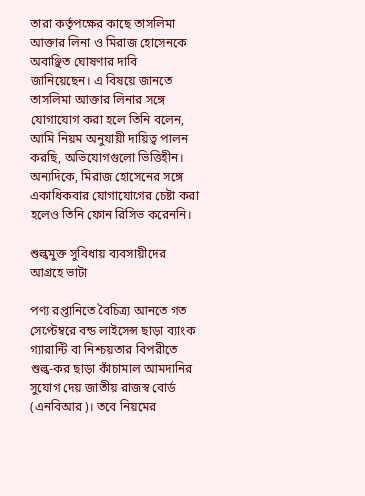তারা কর্তৃপক্ষের কাছে তাসলিমা আক্তার লিনা ও মিরাজ হোসেনকে অবাঞ্ছিত ঘোষণার দাবি জানিয়েছেন। এ বিষয়ে জানতে তাসলিমা আক্তার লিনার সঙ্গে যোগাযোগ করা হলে তিনি বলেন, আমি নিয়ম অনুযায়ী দায়িত্ব পালন করছি, অভিযোগগুলো ভিত্তিহীন। অন্যদিকে, মিরাজ হোসেনের সঙ্গে একাধিকবার যোগাযোগের চেষ্টা করা হলেও তিনি ফোন রিসিভ করেননি।

শুল্কমুক্ত সুবিধায় ব্যবসায়ীদের আগ্রহে ভাটা

পণ্য রপ্তানিতে বৈচিত্র্য আনতে গত সেপ্টেম্বরে বন্ড লাইসেন্স ছাড়া ব্যাংক গ্যারান্টি বা নিশ্চয়তার বিপরীতে শুল্ক-কর ছাড়া কাঁচামাল আমদানির সুযোগ দেয় জাতীয় রাজস্ব বোর্ড (এনবিআর)। তবে নিয়মের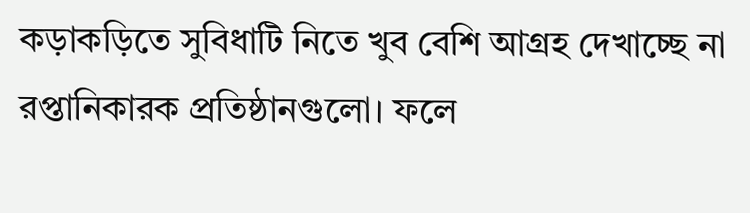কড়াকড়িতে সুবিধাটি নিতে খুব বেশি আগ্রহ দেখাচ্ছে না রপ্তানিকারক প্রতিষ্ঠানগুলো। ফলে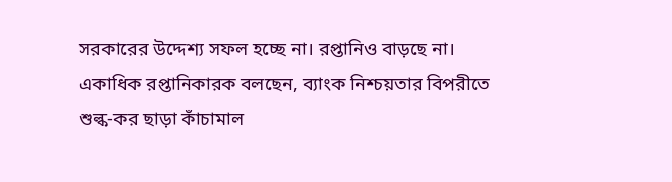সরকারের উদ্দেশ্য সফল হচ্ছে না। রপ্তানিও বাড়ছে না।   একাধিক রপ্তানিকারক বলছেন, ব্যাংক নিশ্চয়তার বিপরীতে শুল্ক-কর ছাড়া কাঁচামাল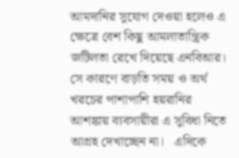আমদানির সুযোগ দেওয়া হলেও এ ক্ষেত্রে বেশ কিছু আমলাতান্ত্রিক জটিলতা রেখে দিয়েছে এনবিআর। সে কারণে বাড়তি সময় ও অর্থ খরচের পাশাপাশি হয়রানির আশঙ্কায় ব্যবসায়ীরা এ সুবিধা নিতে আগ্রহ দেখাচ্ছেন না।   এদিকে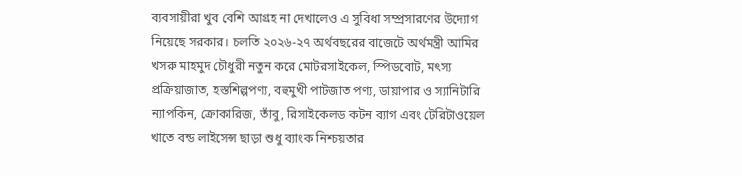ব্যবসায়ীরা খুব বেশি আগ্রহ না দেখালেও এ সুবিধা সম্প্রসারণের উদ্যোগ নিয়েছে সরকার। চলতি ২০২৬-২৭ অর্থবছরের বাজেটে অর্থমন্ত্রী আমির খসরু মাহমুদ চৌধুরী নতুন করে মোটরসাইকেল, স্পিডবোট, মৎস্য প্রক্রিয়াজাত, হস্তশিল্পপণ্য, বহুমুখী পাটজাত পণ্য, ডায়াপার ও স্যানিটারি ন্যাপকিন, ক্রোকারিজ, তাঁবু, রিসাইকেলড কটন ব্যাগ এবং টেরিটাওয়েল খাতে বন্ড লাইসেন্স ছাড়া শুধু ব্যাংক নিশ্চয়তার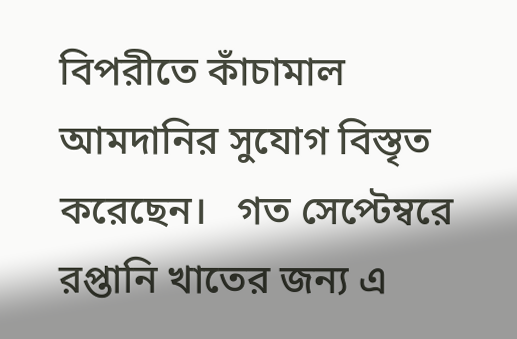বিপরীতে কাঁচামাল আমদানির সুযোগ বিস্তৃত করেছেন।   গত সেপ্টেম্বরে রপ্তানি খাতের জন্য এ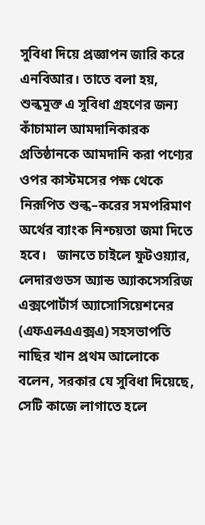সুবিধা দিয়ে প্রজ্ঞাপন জারি করে এনবিআর। তাতে বলা হয়, শুল্কমুক্ত এ সুবিধা গ্রহণের জন্য কাঁচামাল আমদানিকারক প্রতিষ্ঠানকে আমদানি করা পণ্যের ওপর কাস্টমসের পক্ষ থেকে নিরূপিত শুল্ক–করের সমপরিমাণ অর্থের ব্যাংক নিশ্চয়তা জমা দিতে হবে।   জানতে চাইলে ফুটওয়্যার, লেদারগুডস অ্যান্ড অ্যাকসেসরিজ এক্সপোর্টার্স অ্যাসোসিয়েশনের (এফএলএএক্সএ) সহসভাপতি নাছির খান প্রথম আলোকে বলেন, সরকার যে সুবিধা দিয়েছে, সেটি কাজে লাগাতে হলে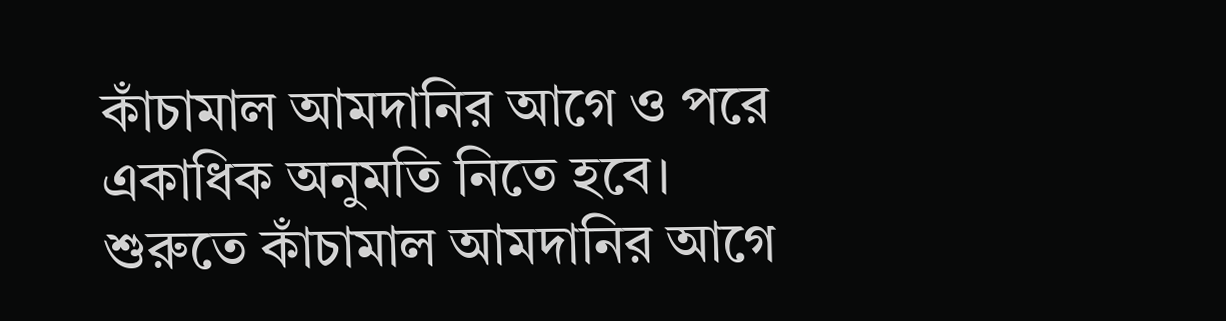কাঁচামাল আমদানির আগে ও পরে একাধিক অনুমতি নিতে হবে। শুরুতে কাঁচামাল আমদানির আগে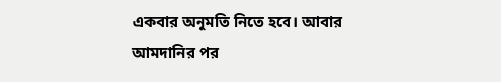একবার অনুমতি নিতে হবে। আবার আমদানির পর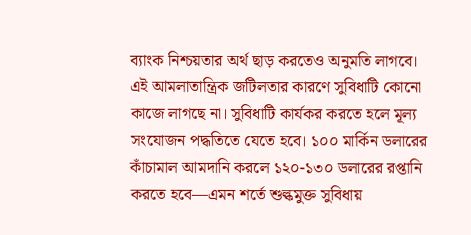ব্যাংক নিশ্চয়তার অর্থ ছাড় করতেও অনুমতি লাগবে। এই আমলাতান্ত্রিক জটিলতার কারণে সুবিধাটি কোনো কাজে লাগছে না। সুবিধাটি কার্যকর করতে হলে মূল্য সংযোজন পদ্ধতিতে যেতে হবে। ১০০ মার্কিন ডলারের কাঁচামাল আমদানি করলে ১২০-১৩০ ডলারের রপ্তানি করতে হবে—এমন শর্তে শুল্কমুক্ত সুবিধায়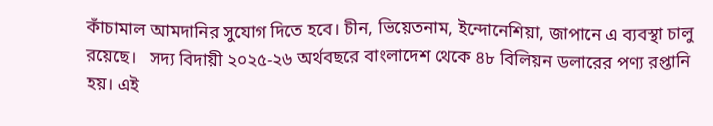কাঁচামাল আমদানির সুযোগ দিতে হবে। চীন, ভিয়েতনাম, ইন্দোনেশিয়া, জাপানে এ ব্যবস্থা চালু রয়েছে।   সদ্য বিদায়ী ২০২৫-২৬ অর্থবছরে বাংলাদেশ থেকে ৪৮ বিলিয়ন ডলারের পণ্য রপ্তানি হয়। এই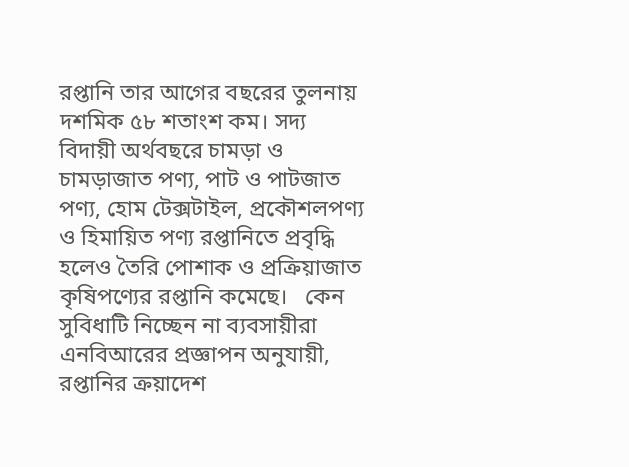রপ্তানি তার আগের বছরের তুলনায় দশমিক ৫৮ শতাংশ কম। সদ্য বিদায়ী অর্থবছরে চামড়া ও চামড়াজাত পণ্য, পাট ও পাটজাত পণ্য, হোম টেক্সটাইল, প্রকৌশলপণ্য ও হিমায়িত পণ্য রপ্তানিতে প্রবৃদ্ধি হলেও তৈরি পোশাক ও প্রক্রিয়াজাত কৃষিপণ্যের রপ্তানি কমেছে।   কেন সুবিধাটি নিচ্ছেন না ব্যবসায়ীরা এনবিআরের প্রজ্ঞাপন অনুযায়ী, রপ্তানির ক্রয়াদেশ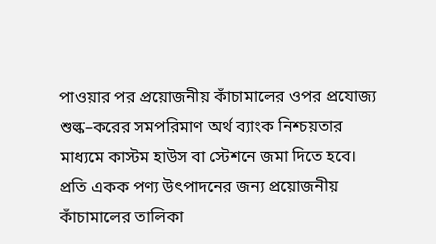পাওয়ার পর প্রয়োজনীয় কাঁচামালের ওপর প্রযোজ্য শুল্ক–করের সমপরিমাণ অর্থ ব্যাংক নিশ্চয়তার মাধ্যমে কাস্টম হাউস বা স্টেশনে জমা দিতে হবে। প্রতি একক পণ্য উৎপাদনের জন্য প্রয়োজনীয় কাঁচামালের তালিকা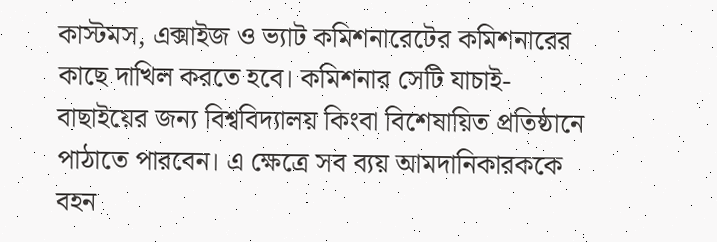কাস্টমস, এক্সাইজ ও ভ্যাট কমিশনারেটের কমিশনারের কাছে দাখিল করতে হবে। কমিশনার সেটি যাচাই-বাছাইয়ের জন্য বিশ্ববিদ্যালয় কিংবা বিশেষায়িত প্রতিষ্ঠানে পাঠাতে পারবেন। এ ক্ষেত্রে সব ব্যয় আমদানিকারককে বহন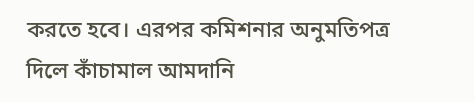করতে হবে। এরপর কমিশনার অনুমতিপত্র দিলে কাঁচামাল আমদানি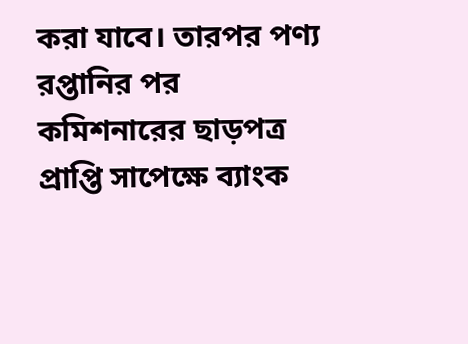করা যাবে। তারপর পণ্য রপ্তানির পর কমিশনারের ছাড়পত্র প্রাপ্তি সাপেক্ষে ব্যাংক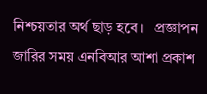নিশ্চয়তার অর্থ ছাড় হবে।   প্রজ্ঞাপন জারির সময় এনবিআর আশা প্রকাশ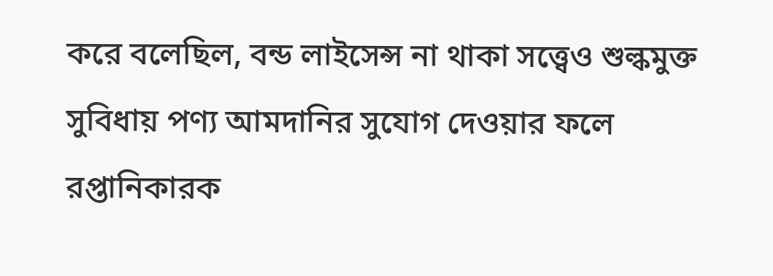করে বলেছিল, বন্ড লাইসেন্স না থাকা সত্ত্বেও শুল্কমুক্ত সুবিধায় পণ্য আমদানির সুযোগ দেওয়ার ফলে রপ্তানিকারক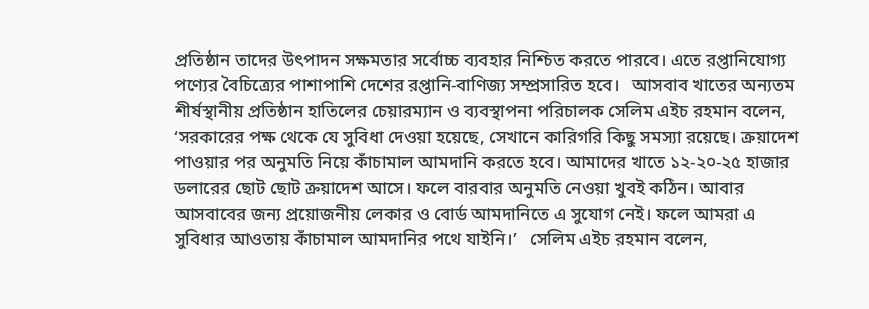প্রতিষ্ঠান তাদের উৎপাদন সক্ষমতার সর্বোচ্চ ব্যবহার নিশ্চিত করতে পারবে। এতে রপ্তানিযোগ্য পণ্যের বৈচিত্র্যের পাশাপাশি দেশের রপ্তানি-বাণিজ্য সম্প্রসারিত হবে।   আসবাব খাতের অন্যতম শীর্ষস্থানীয় প্রতিষ্ঠান হাতিলের চেয়ারম্যান ও ব্যবস্থাপনা পরিচালক সেলিম এইচ রহমান বলেন, ‘সরকারের পক্ষ থেকে যে সুবিধা দেওয়া হয়েছে, সেখানে কারিগরি কিছু সমস্যা রয়েছে। ক্রয়াদেশ পাওয়ার পর অনুমতি নিয়ে কাঁচামাল আমদানি করতে হবে। আমাদের খাতে ১২-২০-২৫ হাজার ডলারের ছোট ছোট ক্রয়াদেশ আসে। ফলে বারবার অনুমতি নেওয়া খুবই কঠিন। আবার আসবাবের জন্য প্রয়োজনীয় লেকার ও বোর্ড আমদানিতে এ সুযোগ নেই। ফলে আমরা এ সুবিধার আওতায় কাঁচামাল আমদানির পথে যাইনি।’   সেলিম এইচ রহমান বলেন,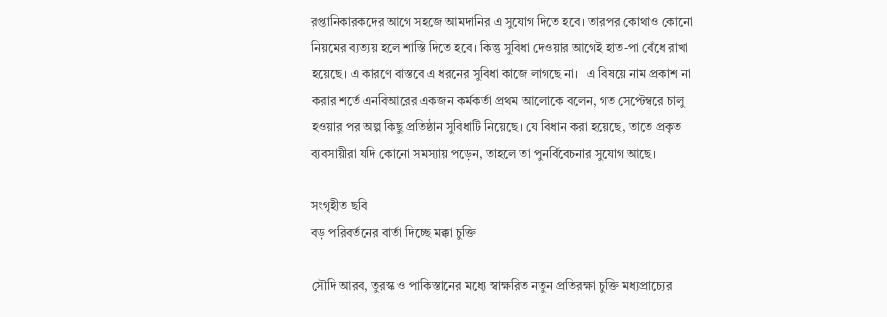রপ্তানিকারকদের আগে সহজে আমদানির এ সুযোগ দিতে হবে। তারপর কোথাও কোনো নিয়মের ব্যত্যয় হলে শাস্তি দিতে হবে। কিন্তু সুবিধা দেওয়ার আগেই হাত-পা বেঁধে রাখা হয়েছে। এ কারণে বাস্তবে এ ধরনের সুবিধা কাজে লাগছে না।   এ বিষয়ে নাম প্রকাশ না করার শর্তে এনবিআরের একজন কর্মকর্তা প্রথম আলোকে বলেন, গত সেপ্টেম্বরে চালু হওয়ার পর অল্প কিছু প্রতিষ্ঠান সুবিধাটি নিয়েছে। যে বিধান করা হয়েছে, তাতে প্রকৃত ব্যবসায়ীরা যদি কোনো সমস্যায় পড়েন, তাহলে তা পুনর্বিবেচনার সুযোগ আছে।

সংগৃহীত ছবি
বড় পরিবর্তনের বার্তা দিচ্ছে মক্কা চুক্তি

সৌদি আরব, তুরস্ক ও পাকিস্তানের মধ্যে স্বাক্ষরিত নতুন প্রতিরক্ষা চুক্তি মধ্যপ্রাচ্যের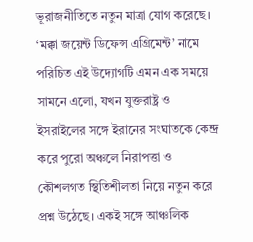ভূরাজনীতিতে নতুন মাত্রা যোগ করেছে। ‘মক্কা জয়েন্ট ডিফেন্স এগ্রিমেন্ট’ নামে পরিচিত এই উদ্যোগটি এমন এক সময়ে সামনে এলো, যখন যুক্তরাষ্ট্র ও ইসরাইলের সঙ্গে ইরানের সংঘাতকে কেন্দ্র করে পুরো অঞ্চলে নিরাপত্তা ও কৌশলগত স্থিতিশীলতা নিয়ে নতুন করে প্রশ্ন উঠেছে। একই সঙ্গে আঞ্চলিক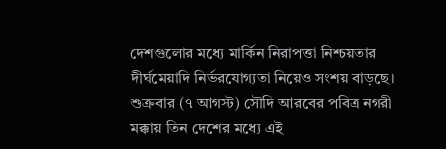দেশগুলোর মধ্যে মার্কিন নিরাপত্তা নিশ্চয়তার দীর্ঘমেয়াদি নির্ভরযোগ্যতা নিয়েও সংশয় বাড়ছে।   শুক্রবার (৭ আগস্ট) সৌদি আরবের পবিত্র নগরী মক্কায় তিন দেশের মধ্যে এই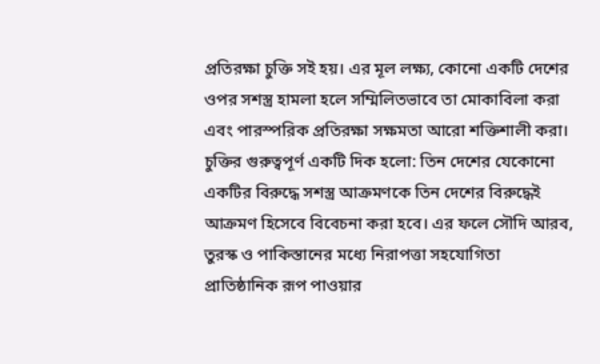প্রতিরক্ষা চুক্তি সই হয়। এর মূল লক্ষ্য, কোনো একটি দেশের ওপর সশস্ত্র হামলা হলে সম্মিলিতভাবে তা মোকাবিলা করা এবং পারস্পরিক প্রতিরক্ষা সক্ষমতা আরো শক্তিশালী করা।   চুক্তির গুরুত্বপূর্ণ একটি দিক হলো: তিন দেশের যেকোনো একটির বিরুদ্ধে সশস্ত্র আক্রমণকে তিন দেশের বিরুদ্ধেই আক্রমণ হিসেবে বিবেচনা করা হবে। এর ফলে সৌদি আরব, তুরস্ক ও পাকিস্তানের মধ্যে নিরাপত্তা সহযোগিতা প্রাতিষ্ঠানিক রূপ পাওয়ার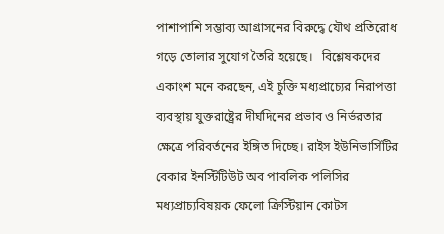পাশাপাশি সম্ভাব্য আগ্রাসনের বিরুদ্ধে যৌথ প্রতিরোধ গড়ে তোলার সুযোগ তৈরি হয়েছে।   বিশ্লেষকদের একাংশ মনে করছেন, এই চুক্তি মধ্যপ্রাচ্যের নিরাপত্তা ব্যবস্থায় যুক্তরাষ্ট্রের দীর্ঘদিনের প্রভাব ও নির্ভরতার ক্ষেত্রে পরিবর্তনের ইঙ্গিত দিচ্ছে। রাইস ইউনিভার্সিটির বেকার ইনস্টিটিউট অব পাবলিক পলিসির মধ্যপ্রাচ্যবিষয়ক ফেলো ক্রিস্টিয়ান কোটস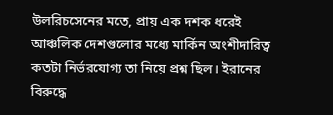উলরিচসেনের মতে, প্রায় এক দশক ধরেই আঞ্চলিক দেশগুলোর মধ্যে মার্কিন অংশীদারিত্ব কতটা নির্ভরযোগ্য তা নিয়ে প্রশ্ন ছিল। ইরানের বিরুদ্ধে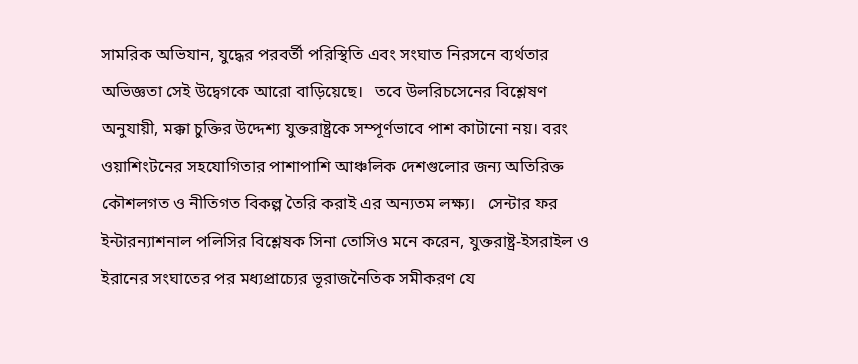সামরিক অভিযান, যুদ্ধের পরবর্তী পরিস্থিতি এবং সংঘাত নিরসনে ব্যর্থতার অভিজ্ঞতা সেই উদ্বেগকে আরো বাড়িয়েছে।   তবে উলরিচসেনের বিশ্লেষণ অনুযায়ী, মক্কা চুক্তির উদ্দেশ্য যুক্তরাষ্ট্রকে সম্পূর্ণভাবে পাশ কাটানো নয়। বরং ওয়াশিংটনের সহযোগিতার পাশাপাশি আঞ্চলিক দেশগুলোর জন্য অতিরিক্ত কৌশলগত ও নীতিগত বিকল্প তৈরি করাই এর অন্যতম লক্ষ্য।   সেন্টার ফর ইন্টারন্যাশনাল পলিসির বিশ্লেষক সিনা তোসিও মনে করেন, যুক্তরাষ্ট্র-ইসরাইল ও ইরানের সংঘাতের পর মধ্যপ্রাচ্যের ভূরাজনৈতিক সমীকরণ যে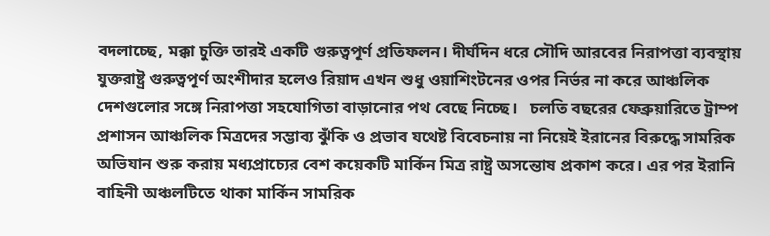বদলাচ্ছে, মক্কা চুক্তি তারই একটি গুরুত্বপূর্ণ প্রতিফলন। দীর্ঘদিন ধরে সৌদি আরবের নিরাপত্তা ব্যবস্থায় যুক্তরাষ্ট্র গুরুত্বপূর্ণ অংশীদার হলেও রিয়াদ এখন শুধু ওয়াশিংটনের ওপর নির্ভর না করে আঞ্চলিক দেশগুলোর সঙ্গে নিরাপত্তা সহযোগিতা বাড়ানোর পথ বেছে নিচ্ছে।   চলতি বছরের ফেব্রুয়ারিতে ট্রাম্প প্রশাসন আঞ্চলিক মিত্রদের সম্ভাব্য ঝুঁকি ও প্রভাব যথেষ্ট বিবেচনায় না নিয়েই ইরানের বিরুদ্ধে সামরিক অভিযান শুরু করায় মধ্যপ্রাচ্যের বেশ কয়েকটি মার্কিন মিত্র রাষ্ট্র অসন্তোষ প্রকাশ করে। এর পর ইরানি বাহিনী অঞ্চলটিতে থাকা মার্কিন সামরিক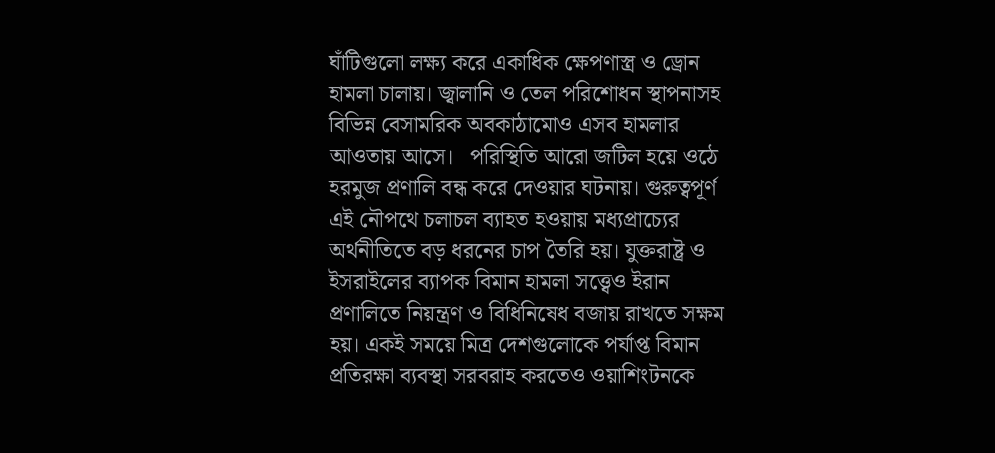ঘাঁটিগুলো লক্ষ্য করে একাধিক ক্ষেপণাস্ত্র ও ড্রোন হামলা চালায়। জ্বালানি ও তেল পরিশোধন স্থাপনাসহ বিভিন্ন বেসামরিক অবকাঠামোও এসব হামলার আওতায় আসে।   পরিস্থিতি আরো জটিল হয়ে ওঠে হরমুজ প্রণালি বন্ধ করে দেওয়ার ঘটনায়। গুরুত্বপূর্ণ এই নৌপথে চলাচল ব্যাহত হওয়ায় মধ্যপ্রাচ্যের অর্থনীতিতে বড় ধরনের চাপ তৈরি হয়। যুক্তরাষ্ট্র ও ইসরাইলের ব্যাপক বিমান হামলা সত্ত্বেও ইরান প্রণালিতে নিয়ন্ত্রণ ও বিধিনিষেধ বজায় রাখতে সক্ষম হয়। একই সময়ে মিত্র দেশগুলোকে পর্যাপ্ত বিমান প্রতিরক্ষা ব্যবস্থা সরবরাহ করতেও ওয়াশিংটনকে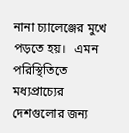নানা চ্যালেঞ্জের মুখে পড়তে হয়।   এমন পরিস্থিতিতে মধ্যপ্রাচ্যের দেশগুলোর জন্য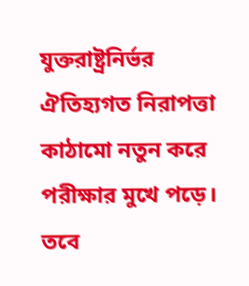যুক্তরাষ্ট্রনির্ভর ঐতিহ্যগত নিরাপত্তা কাঠামো নতুন করে পরীক্ষার মুখে পড়ে। তবে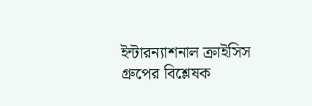ইন্টারন্যাশনাল ক্রাইসিস গ্রুপের বিশ্লেষক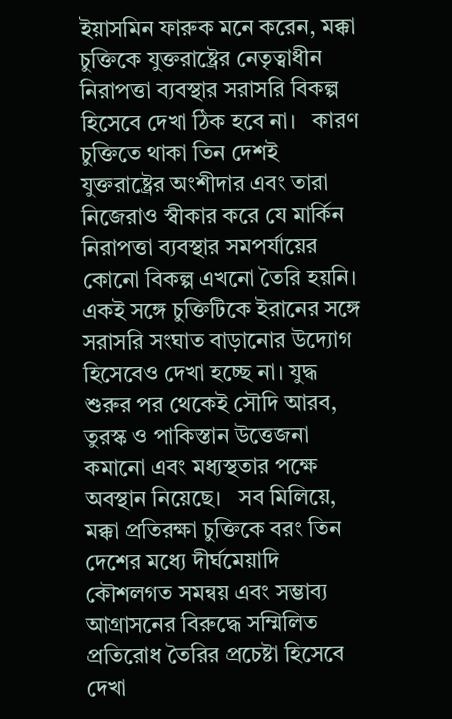ইয়াসমিন ফারুক মনে করেন, মক্কা চুক্তিকে যুক্তরাষ্ট্রের নেতৃত্বাধীন নিরাপত্তা ব্যবস্থার সরাসরি বিকল্প হিসেবে দেখা ঠিক হবে না।   কারণ চুক্তিতে থাকা তিন দেশই যুক্তরাষ্ট্রের অংশীদার এবং তারা নিজেরাও স্বীকার করে যে মার্কিন নিরাপত্তা ব্যবস্থার সমপর্যায়ের কোনো বিকল্প এখনো তৈরি হয়নি। একই সঙ্গে চুক্তিটিকে ইরানের সঙ্গে সরাসরি সংঘাত বাড়ানোর উদ্যোগ হিসেবেও দেখা হচ্ছে না। যুদ্ধ শুরুর পর থেকেই সৌদি আরব, তুরস্ক ও পাকিস্তান উত্তেজনা কমানো এবং মধ্যস্থতার পক্ষে অবস্থান নিয়েছে।   সব মিলিয়ে, মক্কা প্রতিরক্ষা চুক্তিকে বরং তিন দেশের মধ্যে দীর্ঘমেয়াদি কৌশলগত সমন্বয় এবং সম্ভাব্য আগ্রাসনের বিরুদ্ধে সম্মিলিত প্রতিরোধ তৈরির প্রচেষ্টা হিসেবে দেখা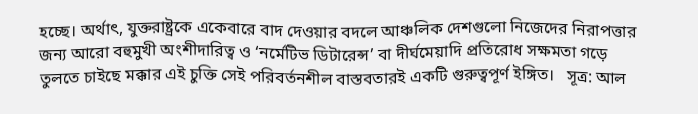হচ্ছে। অর্থাৎ, যুক্তরাষ্ট্রকে একেবারে বাদ দেওয়ার বদলে আঞ্চলিক দেশগুলো নিজেদের নিরাপত্তার জন্য আরো বহুমুখী অংশীদারিত্ব ও ‘নর্মেটিভ ডিটারেন্স’ বা দীর্ঘমেয়াদি প্রতিরোধ সক্ষমতা গড়ে তুলতে চাইছে মক্কার এই চুক্তি সেই পরিবর্তনশীল বাস্তবতারই একটি গুরুত্বপূর্ণ ইঙ্গিত।   সূত্র: আল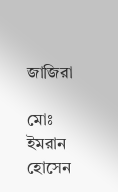জাজিরা

মোঃ ইমরান হোসেন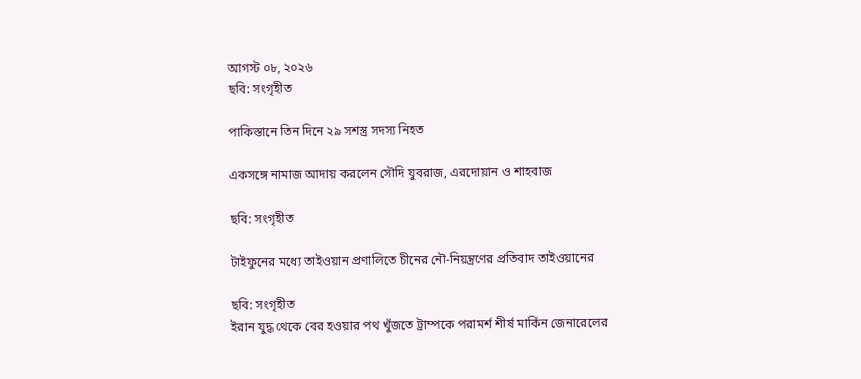আগস্ট ০৮, ২০২৬
ছবি: সংগৃহীত

পাকিস্তানে তিন দিনে ২৯ সশস্ত্র সদস্য নিহত

একসঙ্গে নামাজ আদায় করলেন সৌদি যুবরাজ, এরদোয়ান ও শাহবাজ

ছবি: সংগৃহীত

টাইফুনের মধ্যে তাইওয়ান প্রণালিতে চীনের নৌ-নিয়ন্ত্রণের প্রতিবাদ তাইওয়ানের

ছবি: সংগৃহীত
ইরান যুদ্ধ থেকে বের হওয়ার পথ খুঁজতে ট্রাম্পকে পরামর্শ শীর্ষ মার্কিন জেনারেলের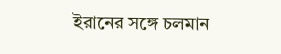ইরানের সঙ্গে চলমান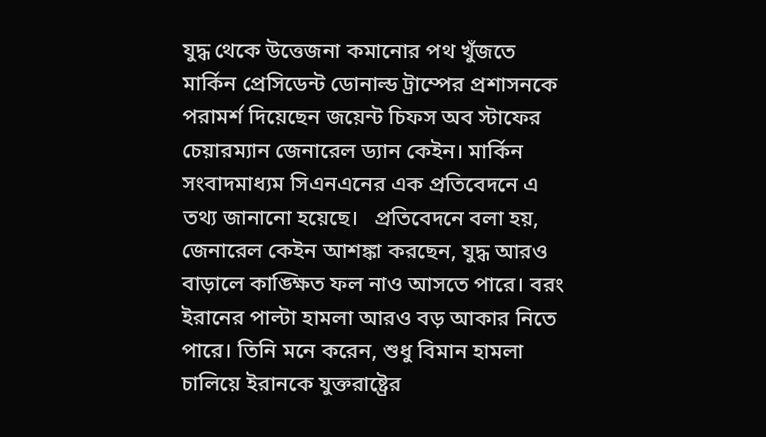যুদ্ধ থেকে উত্তেজনা কমানোর পথ খুঁজতে মার্কিন প্রেসিডেন্ট ডোনাল্ড ট্রাম্পের প্রশাসনকে পরামর্শ দিয়েছেন জয়েন্ট চিফস অব স্টাফের চেয়ারম্যান জেনারেল ড্যান কেইন। মার্কিন সংবাদমাধ্যম সিএনএনের এক প্রতিবেদনে এ তথ্য জানানো হয়েছে।   প্রতিবেদনে বলা হয়, জেনারেল কেইন আশঙ্কা করছেন, যুদ্ধ আরও বাড়ালে কাঙ্ক্ষিত ফল নাও আসতে পারে। বরং ইরানের পাল্টা হামলা আরও বড় আকার নিতে পারে। তিনি মনে করেন, শুধু বিমান হামলা চালিয়ে ইরানকে যুক্তরাষ্ট্রের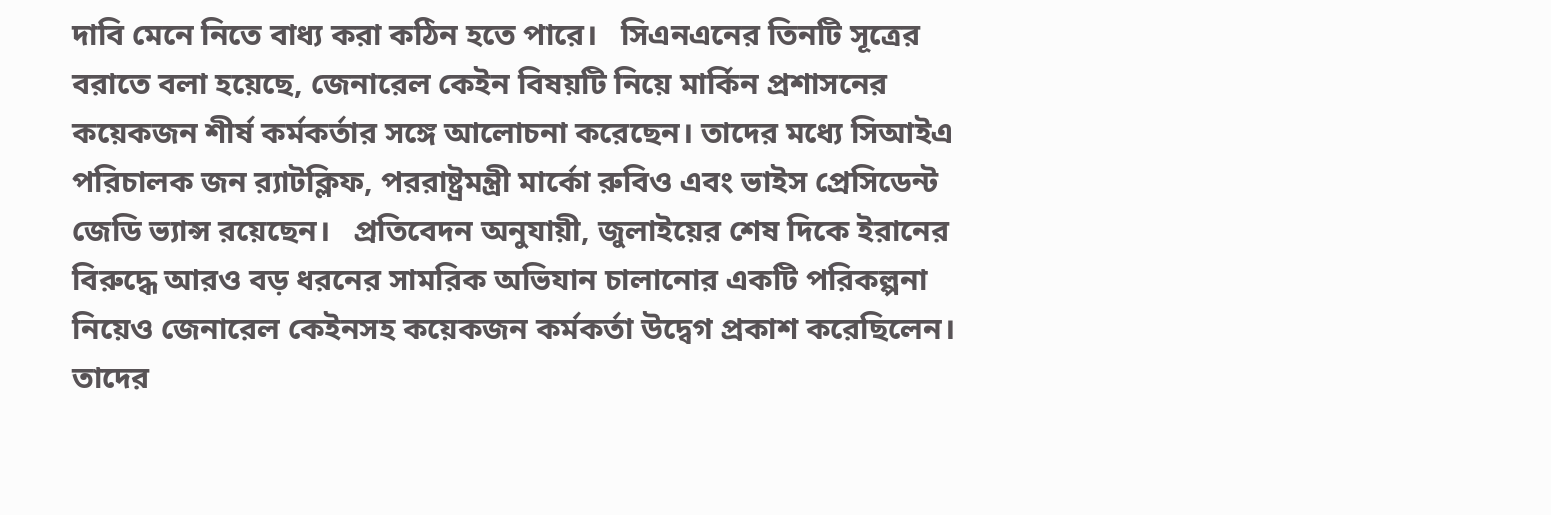দাবি মেনে নিতে বাধ্য করা কঠিন হতে পারে।   সিএনএনের তিনটি সূত্রের বরাতে বলা হয়েছে, জেনারেল কেইন বিষয়টি নিয়ে মার্কিন প্রশাসনের কয়েকজন শীর্ষ কর্মকর্তার সঙ্গে আলোচনা করেছেন। তাদের মধ্যে সিআইএ পরিচালক জন র‍্যাটক্লিফ, পররাষ্ট্রমন্ত্রী মার্কো রুবিও এবং ভাইস প্রেসিডেন্ট জেডি ভ্যান্স রয়েছেন।   প্রতিবেদন অনুযায়ী, জুলাইয়ের শেষ দিকে ইরানের বিরুদ্ধে আরও বড় ধরনের সামরিক অভিযান চালানোর একটি পরিকল্পনা নিয়েও জেনারেল কেইনসহ কয়েকজন কর্মকর্তা উদ্বেগ প্রকাশ করেছিলেন। তাদের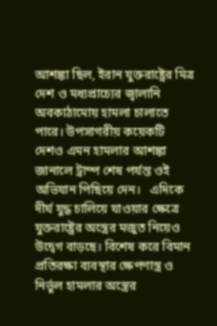আশঙ্কা ছিল, ইরান যুক্তরাষ্ট্রের মিত্র দেশ ও মধ্যপ্রাচ্যের জ্বালানি অবকাঠামোয় হামলা চালাতে পারে। উপসাগরীয় কয়েকটি দেশও এমন হামলার আশঙ্কা জানালে ট্রাম্প শেষ পর্যন্ত ওই অভিযান পিছিয়ে দেন।   এদিকে দীর্ঘ যুদ্ধ চালিয়ে যাওয়ার ক্ষেত্রে যুক্তরাষ্ট্রের অস্ত্রের মজুত নিয়েও উদ্বেগ বাড়ছে। বিশেষ করে বিমান প্রতিরক্ষা ব্যবস্থার ক্ষেপণাস্ত্র ও নির্ভুল হামলার অস্ত্রের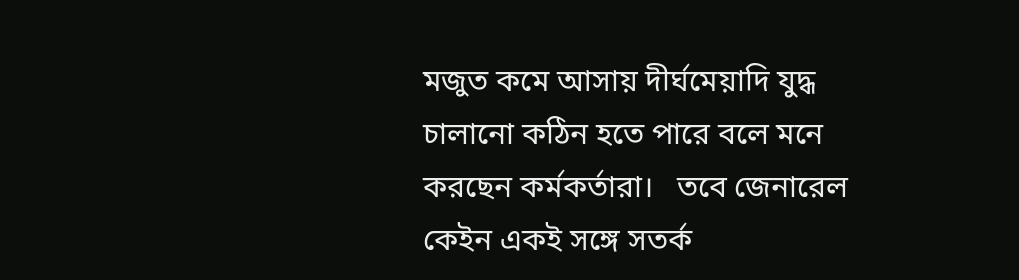মজুত কমে আসায় দীর্ঘমেয়াদি যুদ্ধ চালানো কঠিন হতে পারে বলে মনে করছেন কর্মকর্তারা।   তবে জেনারেল কেইন একই সঙ্গে সতর্ক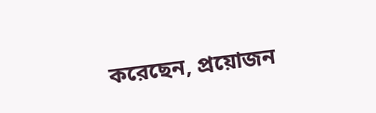করেছেন, প্রয়োজন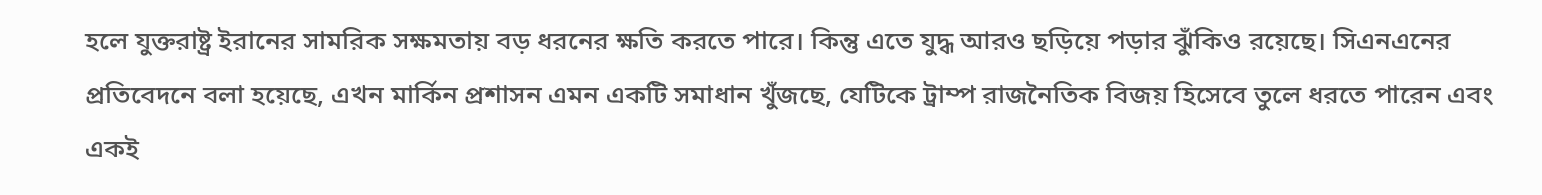হলে যুক্তরাষ্ট্র ইরানের সামরিক সক্ষমতায় বড় ধরনের ক্ষতি করতে পারে। কিন্তু এতে যুদ্ধ আরও ছড়িয়ে পড়ার ঝুঁকিও রয়েছে। সিএনএনের প্রতিবেদনে বলা হয়েছে, এখন মার্কিন প্রশাসন এমন একটি সমাধান খুঁজছে, যেটিকে ট্রাম্প রাজনৈতিক বিজয় হিসেবে তুলে ধরতে পারেন এবং একই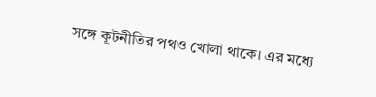সঙ্গে কূটনীতির পথও খোলা থাকে। এর মধ্যে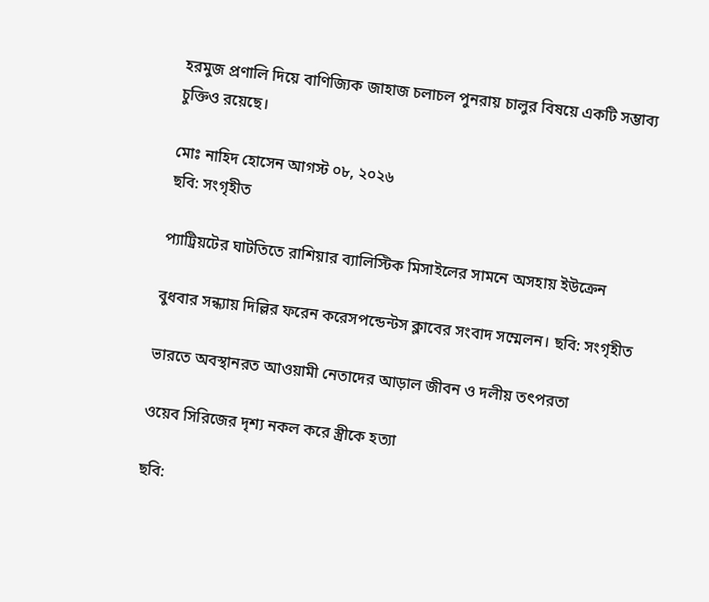হরমুজ প্রণালি দিয়ে বাণিজ্যিক জাহাজ চলাচল পুনরায় চালুর বিষয়ে একটি সম্ভাব্য চুক্তিও রয়েছে।

মোঃ নাহিদ হোসেন আগস্ট ০৮, ২০২৬
ছবি: সংগৃহীত

প্যাট্রিয়টের ঘাটতিতে রাশিয়ার ব্যালিস্টিক মিসাইলের সামনে অসহায় ইউক্রেন

বুধবার সন্ধ্যায় দিল্লির ফরেন করেসপন্ডেন্টস ক্লাবের সংবাদ সম্মেলন। ছবি: সংগৃহীত

ভারতে অবস্থানরত আওয়ামী নেতাদের আড়াল জীবন ও দলীয় তৎপরতা

ওয়েব সিরিজের দৃশ্য নকল করে স্ত্রীকে হত্যা

ছবি: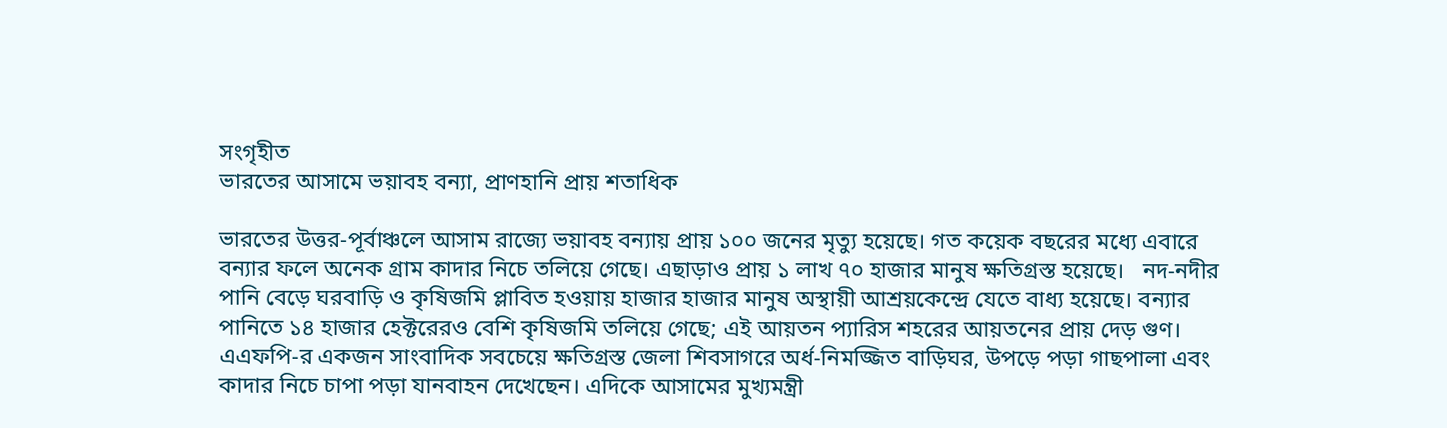সংগৃহীত
ভারতের আসামে ভয়াবহ বন্যা, প্রাণহানি প্রায় শতাধিক

ভারতের উত্তর-পূর্বাঞ্চলে আসাম রাজ্যে ভয়াবহ বন্যায় প্রায় ১০০ জনের মৃত্যু হয়েছে। গত কয়েক বছরের মধ্যে এবারে বন্যার ফলে অনেক গ্রাম কাদার নিচে তলিয়ে গেছে। এছাড়াও প্রায় ১ লাখ ৭০ হাজার মানুষ ক্ষতিগ্রস্ত হয়েছে।   নদ-নদীর পানি বেড়ে ঘরবাড়ি ও কৃষিজমি প্লাবিত হওয়ায় হাজার হাজার মানুষ অস্থায়ী আশ্রয়কেন্দ্রে যেতে বাধ্য হয়েছে। বন্যার পানিতে ১৪ হাজার হেক্টরেরও বেশি কৃষিজমি তলিয়ে গেছে; এই আয়তন প্যারিস শহরের আয়তনের প্রায় দেড় গুণ।   এএফপি-র একজন সাংবাদিক সবচেয়ে ক্ষতিগ্রস্ত জেলা শিবসাগরে অর্ধ-নিমজ্জিত বাড়িঘর, উপড়ে পড়া গাছপালা এবং কাদার নিচে চাপা পড়া যানবাহন দেখেছেন। এদিকে আসামের মুখ্যমন্ত্রী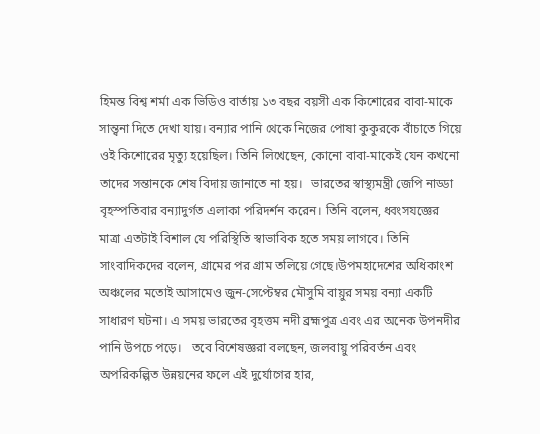হিমন্ত বিশ্ব শর্মা এক ভিডিও বার্তায় ১৩ বছর বয়সী এক কিশোরের বাবা-মাকে সান্ত্বনা দিতে দেখা যায়। বন্যার পানি থেকে নিজের পোষা কুকুরকে বাঁচাতে গিয়ে ওই কিশোরের মৃত্যু হয়েছিল। তিনি লিখেছেন, কোনো বাবা-মাকেই যেন কখনো তাদের সন্তানকে শেষ বিদায় জানাতে না হয়।   ভারতের স্বাস্থ্যমন্ত্রী জেপি নাড্ডা বৃহস্পতিবার বন্যাদুর্গত এলাকা পরিদর্শন করেন। তিনি বলেন, ধ্বংসযজ্ঞের মাত্রা এতটাই বিশাল যে পরিস্থিতি স্বাভাবিক হতে সময় লাগবে। তিনি সাংবাদিকদের বলেন, গ্রামের পর গ্রাম তলিয়ে গেছে।উপমহাদেশের অধিকাংশ অঞ্চলের মতোই আসামেও জুন-সেপ্টেম্বর মৌসুমি বায়ুর সময় বন্যা একটি সাধারণ ঘটনা। এ সময় ভারতের বৃহত্তম নদী ব্রহ্মপুত্র এবং এর অনেক উপনদীর পানি উপচে পড়ে।   তবে বিশেষজ্ঞরা বলছেন, জলবায়ু পরিবর্তন এবং অপরিকল্পিত উন্নয়নের ফলে এই দুর্যোগের হার,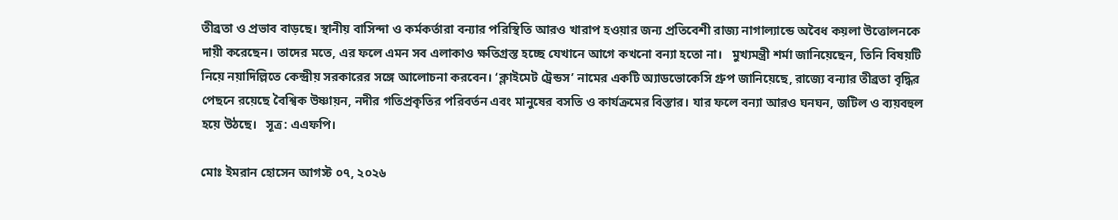তীব্রতা ও প্রভাব বাড়ছে। স্থানীয় বাসিন্দা ও কর্মকর্তারা বন্যার পরিস্থিতি আরও খারাপ হওয়ার জন্য প্রতিবেশী রাজ্য নাগাল্যান্ডে অবৈধ কয়লা উত্তোলনকে দায়ী করেছেন। তাদের মতে, এর ফলে এমন সব এলাকাও ক্ষতিগ্রস্ত হচ্ছে যেখানে আগে কখনো বন্যা হতো না।   মুখ্যমন্ত্রী শর্মা জানিয়েছেন, তিনি বিষয়টি নিয়ে নয়াদিল্লিতে কেন্দ্রীয় সরকারের সঙ্গে আলোচনা করবেন। ‘ক্লাইমেট ট্রেন্ডস’ নামের একটি অ্যাডভোকেসি গ্রুপ জানিয়েছে, রাজ্যে বন্যার তীব্রতা বৃদ্ধির পেছনে রয়েছে বৈশ্বিক উষ্ণায়ন, নদীর গতিপ্রকৃতির পরিবর্তন এবং মানুষের বসতি ও কার্যক্রমের বিস্তার। যার ফলে বন্যা আরও ঘনঘন, জটিল ও ব্যয়বহুল হয়ে উঠছে।   সূত্র: এএফপি।

মোঃ ইমরান হোসেন আগস্ট ০৭, ২০২৬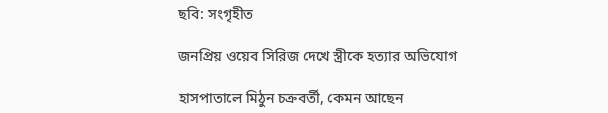ছবি: সংগৃহীত

জনপ্রিয় ওয়েব সিরিজ দেখে স্ত্রীকে হত্যার অভিযোগ

হাসপাতালে মিঠুন চক্রবর্তী, কেমন আছেন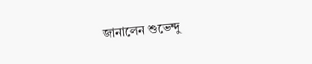জানালেন শুভেন্দু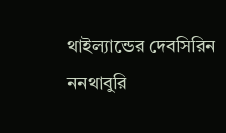থাইল্যান্ডের দেবসিরিন ননথাবুরি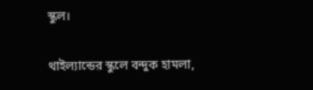স্কুল।

থাইল্যান্ডের স্কুলে বন্দুক হামলা,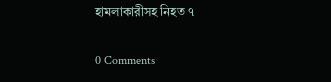হামলাকারীসহ নিহত ৭

0 Comments